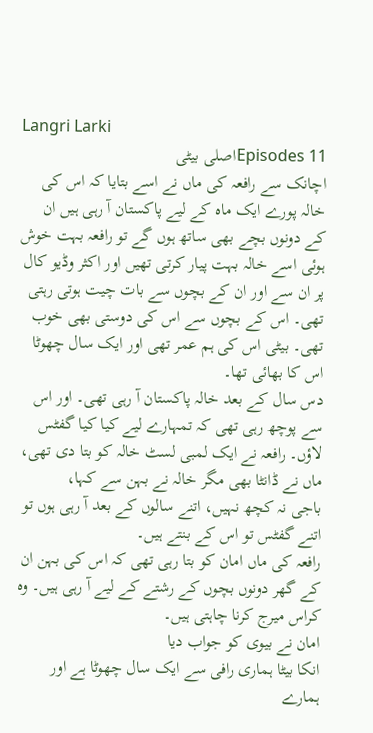Langri Larki
11 Episodesاصلی بیٹی
اچانک سے رافعہ کی ماں نے اسے بتایا کہ اس کی خالہ پورے ایک ماہ کے لیے پاکستان آ رہی ہیں ان کے دونوں بچے بھی ساتھ ہوں گے تو رافعہ بہت خوش ہوئی اسے خالہ بہت پیار کرتی تھیں اور اکثر وڈیو کال پر ان سے اور ان کے بچوں سے بات چیت ہوتی رہتی تھی۔ اس کے بچوں سے اس کی دوستی بھی خوب تھی۔ بیٹی اس کی ہم عمر تھی اور ایک سال چھوٹا اس کا بھائی تھا۔
دس سال کے بعد خالہ پاکستان آ رہی تھی۔ اور اس سے پوچھ رہی تھی کہ تمہارے لیے کیا کیا گفٹس لاؤں۔ رافعہ نے ایک لمبی لسٹ خالہ کو بتا دی تھی، ماں نے ڈانٹا بھی مگر خالہ نے بہن سے کہا،
باجی نہ کچھ نہیں، اتنے سالوں کے بعد آ رہی ہوں تو اتنے گفٹس تو اس کے بنتے ہیں۔
رافعہ کی ماں امان کو بتا رہی تھی کہ اس کی بہن ان کے گھر دونوں بچوں کے رشتے کے لیے آ رہی ہیں۔ وہ کراس میرج کرنا چاہتی ہیں۔
امان نے بیوی کو جواب دیا
انکا بیٹا ہماری رافی سے ایک سال چھوٹا ہے اور ہمارے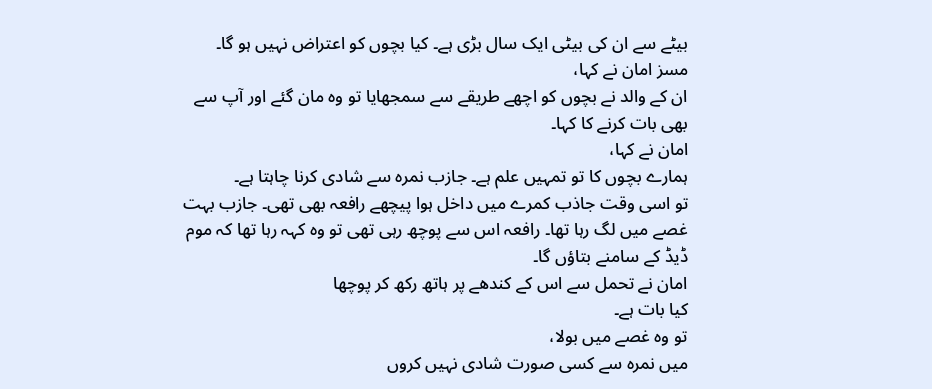بیٹے سے ان کی بیٹی ایک سال بڑی ہے۔ کیا بچوں کو اعتراض نہیں ہو گا۔
مسز امان نے کہا،
ان کے والد نے بچوں کو اچھے طریقے سے سمجھایا تو وہ مان گئے اور آپ سے بھی بات کرنے کا کہا۔
امان نے کہا،
ہمارے بچوں کا تو تمہیں علم ہے۔ جازب نمرہ سے شادی کرنا چاہتا ہے۔
تو اسی وقت جاذب کمرے میں داخل ہوا پیچھے رافعہ بھی تھی۔ جازب بہت غصے میں لگ رہا تھا۔ رافعہ اس سے پوچھ رہی تھی تو وہ کہہ رہا تھا کہ موم ڈیڈ کے سامنے بتاؤں گا۔
امان نے تحمل سے اس کے کندھے پر ہاتھ رکھ کر پوچھا
کیا بات ہے۔
تو وہ غصے میں بولا،
میں نمرہ سے کسی صورت شادی نہیں کروں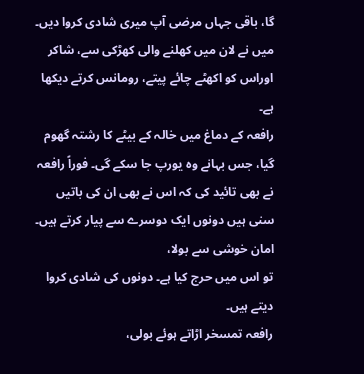گا، باقی جہاں مرضی آپ میری شادی کروا دیں۔ میں نے لان میں کھلنے والی کھڑکی سے، شاکر اوراس کو اکھٹے چائے پیتے، رومانس کرتے دیکھا ہے۔
رافعہ کے دماغ میں خالہ کے بیٹے کا رشتہ گھوم گیا، جس بہانے وہ یورپ جا سکے گی۔ فوراً رافعہ نے بھی تائید کی کہ اس نے بھی ان کی باتیں سنی ہیں دونوں ایک دوسرے سے پیار کرتے ہیں۔
امان خوشی سے بولا،
تو اس میں حرج کیا ہے۔ دونوں کی شادی کروا دیتے ہیں۔
رافعہ تمسخر اڑاتے ہوئے بولی،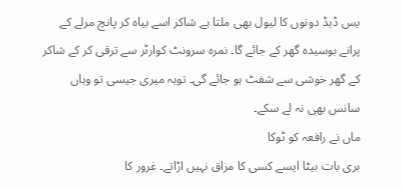یس ڈیڈ دونوں کا لیول بھی ملتا ہے شاکر اسے بیاہ کر پانچ مرلے کے پرانے بوسیدہ گھر کے جائے گا۔ نمرہ سرونٹ کوارٹر سے ترقی کر کے شاکر کے گھر خوشی سے شفٹ ہو جائے گی۔ توبہ میری جیسی تو وہاں سانس بھی نہ لے سکے۔
ماں نے رافعہ کو ٹوکا
بری بات بیٹا ایسے کسی کا مزاق نہیں اڑاتے۔ غرور کا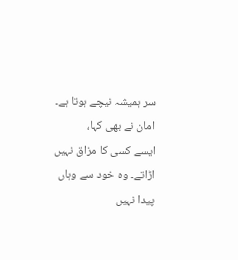سر ہمیشہ نیچے ہوتا ہے۔
امان نے بھی کہا،
ایسے کسی کا مزاق نہیں اڑاتے۔ وہ خود سے وہاں پیدا نہیں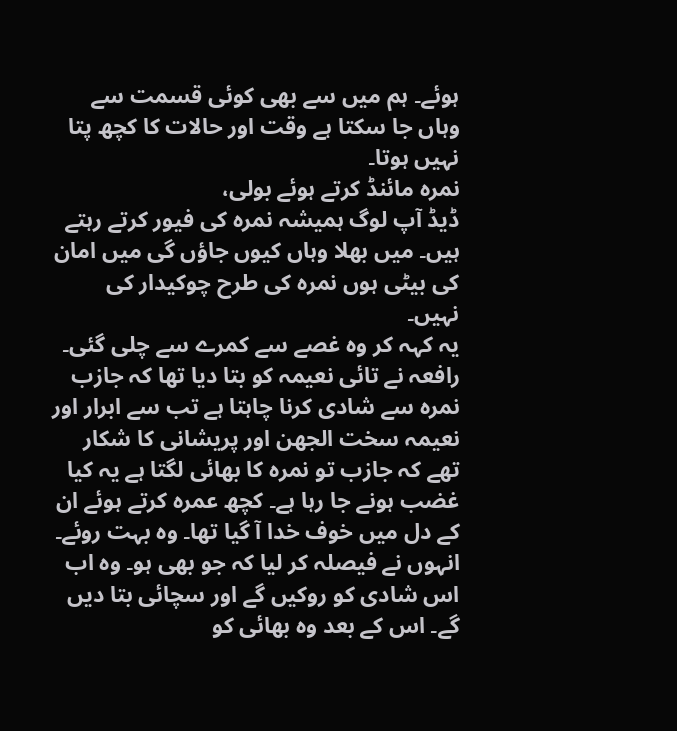ہوئے۔ ہم میں سے بھی کوئی قسمت سے وہاں جا سکتا ہے وقت اور حالات کا کچھ پتا نہیں ہوتا۔
نمرہ مائنڈ کرتے ہوئے بولی،
ڈیڈ آپ لوگ ہمیشہ نمرہ کی فیور کرتے رہتے ہیں۔ میں بھلا وہاں کیوں جاؤں گی میں امان کی بیٹی ہوں نمرہ کی طرح چوکیدار کی نہیں۔
یہ کہہ کر وہ غصے سے کمرے سے چلی گئی۔
رافعہ نے تائی نعیمہ کو بتا دیا تھا کہ جازب نمرہ سے شادی کرنا چاہتا ہے تب سے ابرار اور نعیمہ سخت الجھن اور پریشانی کا شکار تھے کہ جازب تو نمرہ کا بھائی لگتا ہے یہ کیا غضب ہونے جا رہا ہے۔ کچھ عمرہ کرتے ہوئے ان کے دل میں خوف خدا آ گیا تھا۔ وہ بہت روئے۔ انہوں نے فیصلہ کر لیا کہ جو بھی ہو۔ وہ اب اس شادی کو روکیں گے اور سچائی بتا دیں گے۔ اس کے بعد وہ بھائی کو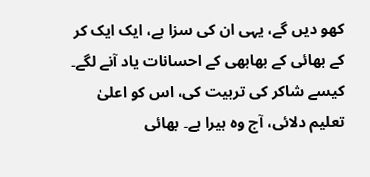کھو دیں گے، یہی ان کی سزا ہے، ایک ایک کر کے بھائی کے بھابھی کے احسانات یاد آنے لگے۔ کیسے شاکر کی تربیت کی، اس کو اعلیٰ تعلیم دلائی، آج وہ ہیرا ہے۔ بھائی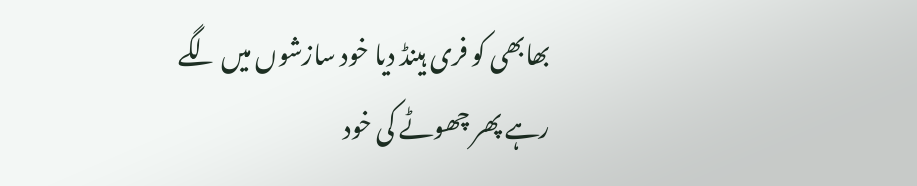بھابھی کو فری ہینڈ دیا خود سازشوں میں لگے رہے پھر چھوٹے کی خود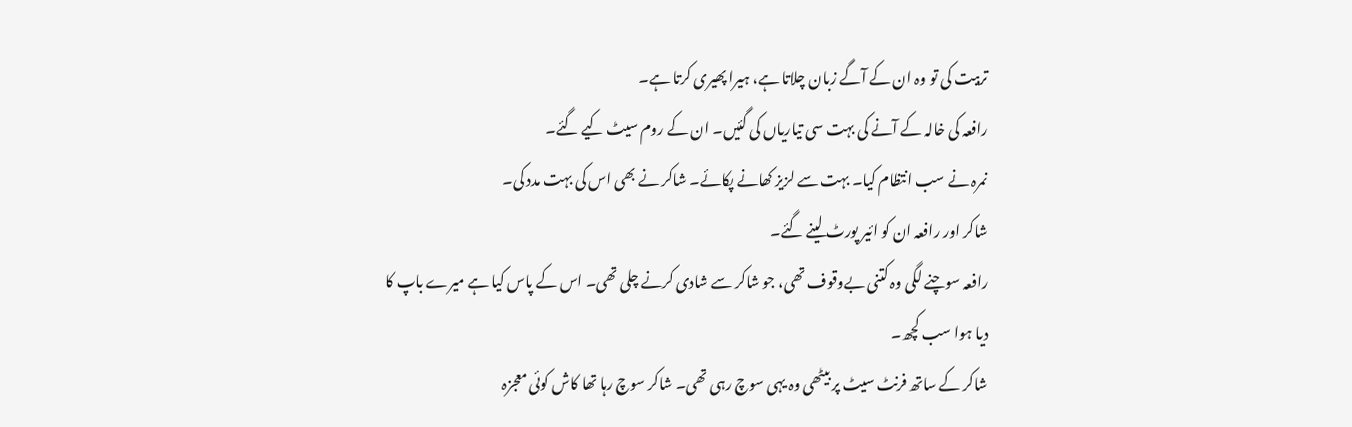تربیت کی تو وہ ان کے آگے زبان چلاتا ہے، ہیرا پھیری کرتا ہے۔
رافعہ کی خالہ کے آنے کی بہت سی تیاریاں کی گئیں۔ ان کے روم سیٹ کیے گئے۔
نمرہ نے سب انتظام کیا۔ بہت سے لزیز کھانے پکائے۔ شاکر نے بھی اس کی بہت مدد کی۔
شاکر اور رافعہ ان کو ائیر پورٹ لینے گئے۔
رافعہ سوچنے لگی وہ کتنی بےوقوف تھی، جو شاکر سے شادی کرنے چلی تھی۔ اس کے پاس کیا ہے میرے باپ کا دیا ہوا سب کچھ۔
شاکر کے ساتھ فرنٹ سیٹ پر بیٹھی وہ یہی سوچ رہی تھی۔ شاکر سوچ رہا تھا کاش کوئی معجزہ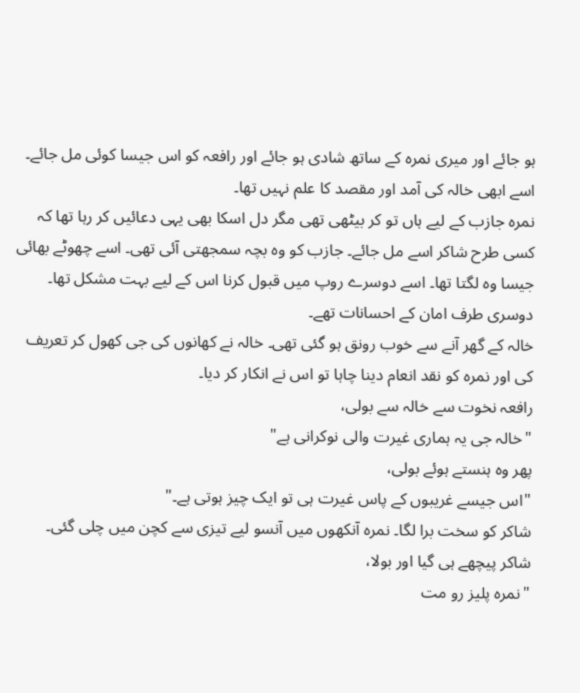ہو جائے اور میری نمرہ کے ساتھ شادی ہو جائے اور رافعہ کو اس جیسا کوئی مل جائے۔ اسے ابھی خالہ کی آمد اور مقصد کا علم نہیں تھا۔
نمرہ جازب کے لیے ہاں تو کر بیٹھی تھی مگر دل اسکا بھی یہی دعائیں کر رہا تھا کہ کسی طرح شاکر اسے مل جائے۔ جازب کو وہ بچہ سمجھتی آئی تھی۔ اسے چھوٹے بھائی جیسا وہ لگتا تھا۔ اسے دوسرے روپ میں قبول کرنا اس کے لیے بہت مشکل تھا۔ دوسری طرف امان کے احسانات تھے۔
خالہ کے گھر آنے سے خوب رونق ہو گئی تھی۔ خالہ نے کھانوں کی جی کھول کر تعریف کی اور نمرہ کو نقد انعام دینا چاہا تو اس نے انکار کر دیا۔
رافعہ نخوت سے خالہ سے بولی،
"خالہ جی یہ ہماری غیرت والی نوکرانی ہے"
پھر وہ ہنستے ہوئے بولی،
"اس جیسے غریبوں کے پاس غیرت ہی تو ایک چیز ہوتی ہے۔"
شاکر کو سخت برا لگا۔ نمرہ آنکھوں میں آنسو لیے تیزی سے کچن میں چلی گئی۔
شاکر پیچھے ہی گیا اور بولا،
"نمرہ پلیز رو مت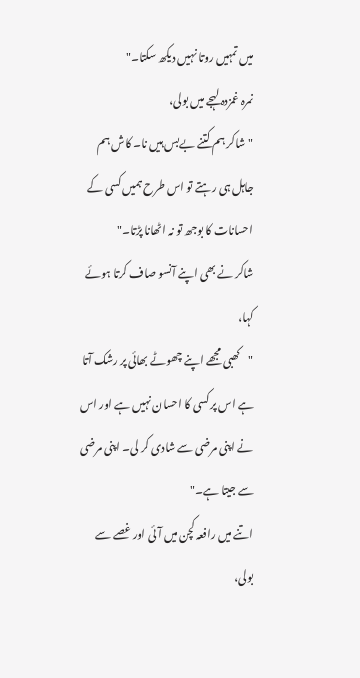میں تمہیں روتا نہیں دیکھ سکتا۔"
نمرہ غمزدہ لہجے میں بولی،
"شاکر ہم کتنے بےبس ہیں نا۔ کاش ہم جاہل ہی رہتے تو اس طرح ہمیں کسی کے احسانات کا بوجھ تو نہ اٹھانا پڑتا۔"
شاکر نے بھی اپنے آنسو صاف کرتا ہوئے کہا،
"کھبی مجھے اپنے چھوٹے بھائی پر رشک آتا ہے اس پر کسی کا احسان نہیں ہے اور اس نے اپنی مرضی سے شادی کر لی۔ اپنی مرضی سے جیتا ہے۔"
اتنے میں رافعہ کچن میں آئی اور غصے سے بولی،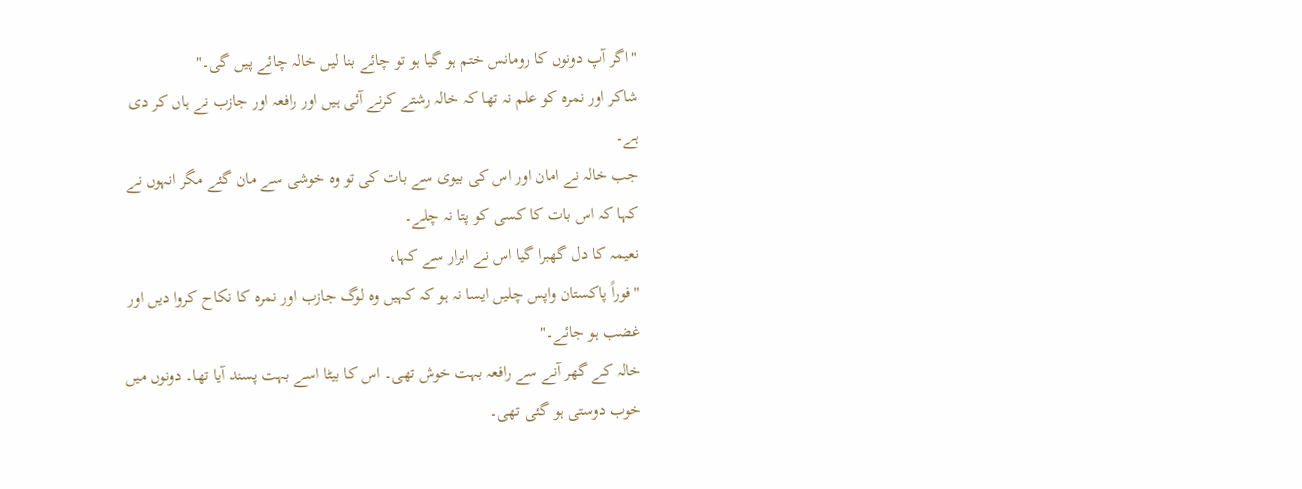"اگر آپ دونوں کا رومانس ختم ہو گیا ہو تو چائے بنا لیں خالہ چائے پیں گی۔"
شاکر اور نمرہ کو علم نہ تھا کہ خالہ رشتے کرنے آئی ہیں اور رافعہ اور جازب نے ہاں کر دی ہے۔
جب خالہ نے امان اور اس کی بیوی سے بات کی تو وہ خوشی سے مان گئے مگر انہوں نے کہا کہ اس بات کا کسی کو پتا نہ چلے۔
نعیمہ کا دل گھبرا گیا اس نے ابرار سے کہا،
"فوراً پاکستان واپس چلیں ایسا نہ ہو کہ کہیں وہ لوگ جازب اور نمرہ کا نکاح کروا دیں اور غضب ہو جائے۔"
خالہ کے گھر آنے سے رافعہ بہت خوش تھی۔ اس کا بیٹا اسے بہت پسند آیا تھا۔ دونوں میں خوب دوستی ہو گئی تھی۔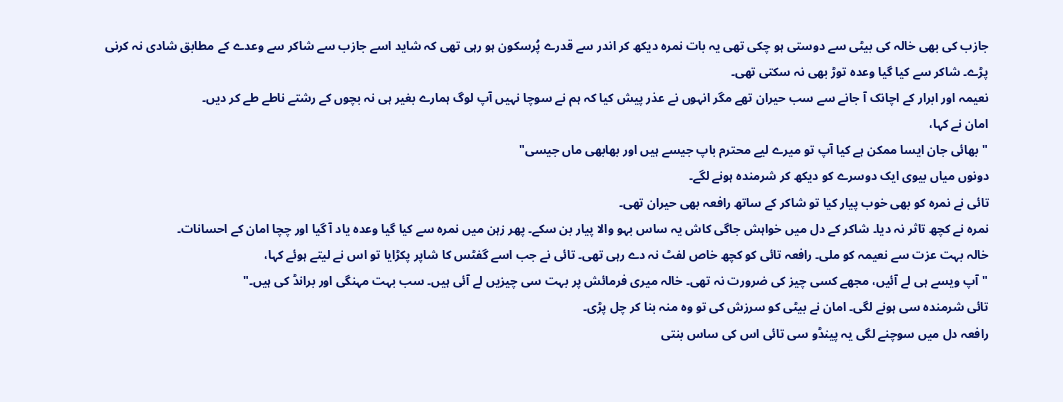جازب کی بھی خالہ کی بیٹی سے دوستی ہو چکی تھی یہ بات نمرہ دیکھ کر اندر سے قدرے پُرسکون ہو رہی تھی کہ شاید اسے جازب سے شاکر سے وعدے کے مطابق شادی نہ کرنی پڑے۔ شاکر سے کیا گیا وعدہ توڑ بھی نہ سکتی تھی۔
نعیمہ اور ابرار کے اچانک آ جانے سے سب حیران تھے مگر انہوں نے عذر پیش کیا کہ ہم نے سوچا نہیں آپ لوگ ہمارے بغیر ہی نہ بچوں کے رشتے ناطے طے کر دیں۔
امان نے کہا،
"بھائی جان ایسا ممکن ہے کیا آپ تو میرے لیے محترم باپ جیسے ہیں اور بھابھی ماں جیسی"
دونوں میاں بیوی ایک دوسرے کو دیکھ کر شرمندہ ہونے لگے۔
تائی نے نمرہ کو بھی خوب پیار کیا تو شاکر کے ساتھ رافعہ بھی حیران تھی۔
نمرہ نے کچھ تاثر نہ دیا۔ شاکر کے دل میں خواہش جاگی کاش یہ ساس بہو والا پیار بن سکے۔ پھر زہن میں نمرہ سے کیا گیا وعدہ یاد آ گیا اور چچا امان کے احسانات۔
خالہ بہت عزت سے نعیمہ کو ملی۔ رافعہ تائی کو کچھ خاص لفٹ نہ دے رہی تھی۔ تائی نے جب اسے گفٹس کا شاپر پکڑایا تو اس نے لیتے ہوئے کہا،
"آپ ویسے ہی لے آئیں، مجھے کسی چیز کی ضرورت نہ تھی۔ خالہ میری فرمائش پر بہت سی چیزیں لے آئی ہیں۔ سب بہت مہنگی اور برانڈ کی ہیں۔"
تائی شرمندہ سی ہونے لگی۔ امان نے بیٹی کو سرزش کی تو وہ منہ بنا کر چل پڑی۔
رافعہ دل میں سوچنے لگی یہ پینڈو سی تائی اس کی ساس بنتی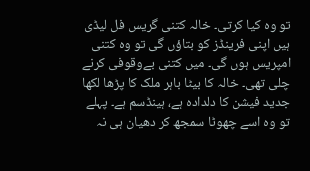تو وہ کیا کرتی۔ خالہ کتنی گریس فل لیڈی ہیں اپنی فرینڈز کو بتاؤں گی تو وہ کتنی امپریس ہوں گی۔ میں کتنی بےوقوفی کرنے چلی تھی۔ خالہ کا بیٹا باہر ملک کا پڑھا لکھا جدید فیشن کا دلدادہ ہے، ہینڈسم ہے۔ پہلے تو وہ اسے چھوٹا سمجھ کر دھیان ہی نہ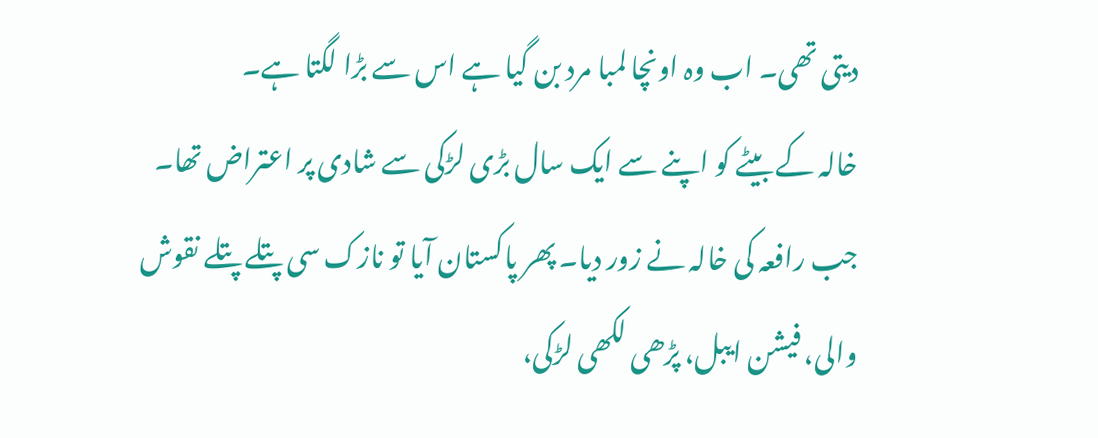دیتی تھی۔ اب وہ اونچا لمبا مرد بن گیا ہے اس سے بڑا لگتا ہے۔
خالہ کے بیٹے کو اپنے سے ایک سال بڑی لڑکی سے شادی پر اعتراض تھا۔ جب رافعہ کی خالہ نے زور دیا۔ پھر پاکستان آیا تو نازک سی پتلے پتلے نقوش والی، فیشن ایبل، پڑھی لکھی لڑکی،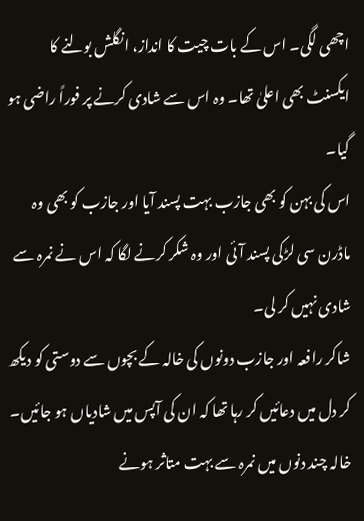اچھی لگی۔ اس کے بات چیت کا انداز، انگلش بولنے کا ایکسنٹ بھی اعلیٰ تھا۔ وہ اس سے شادی کرنے پر فوراً راضی ہو گیا۔
اس کی بہن کو بھی جازب بہت پسند آیا اور جازب کو بھی وہ ماڈرن سی لڑکی پسند آئی اور وہ شکر کرنے لگا کہ اس نے نمرہ سے شادی نہیں کر لی۔
شاکر رافعہ اور جازب دونوں کی خالہ کے بچوں سے دوستی کو دیکھ کر دل میں دعائیں کر رہا تھا کہ ان کی آپس میں شادیاں ہو جائیں۔
خالہ چند دنوں میں نمرہ سے بہت متاثر ہونے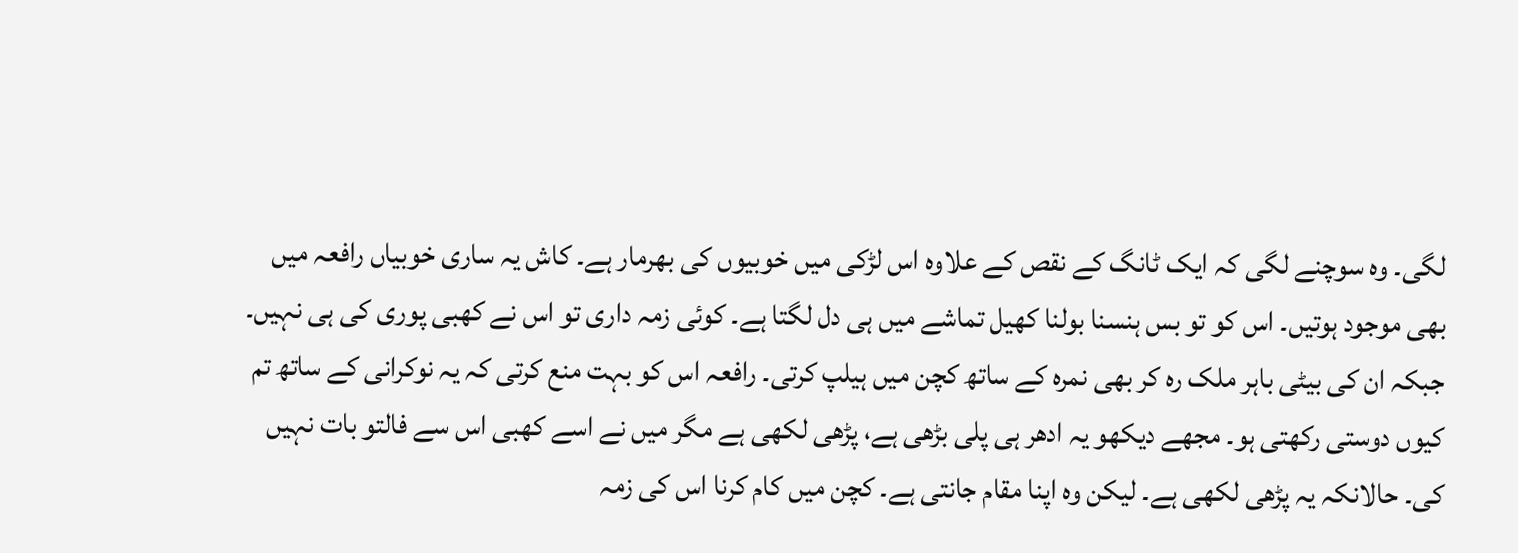لگی۔ وہ سوچنے لگی کہ ایک ٹانگ کے نقص کے علاوہ اس لڑکی میں خوبیوں کی بھرمار ہے۔ کاش یہ ساری خوبیاں رافعہ میں بھی موجود ہوتیں۔ اس کو تو بس ہنسنا بولنا کھیل تماشے میں ہی دل لگتا ہے۔ کوئی زمہ داری تو اس نے کھبی پوری کی ہی نہیں۔ جبکہ ان کی بیٹی باہر ملک رہ کر بھی نمرہ کے ساتھ کچن میں ہیلپ کرتی۔ رافعہ اس کو بہت منع کرتی کہ یہ نوکرانی کے ساتھ تم کیوں دوستی رکھتی ہو۔ مجھے دیکھو یہ ادھر ہی پلی بڑھی ہے، پڑھی لکھی ہے مگر میں نے اسے کھبی اس سے فالتو بات نہیں کی۔ حالانکہ یہ پڑھی لکھی ہے۔ لیکن وہ اپنا مقام جانتی ہے۔ کچن میں کام کرنا اس کی زمہ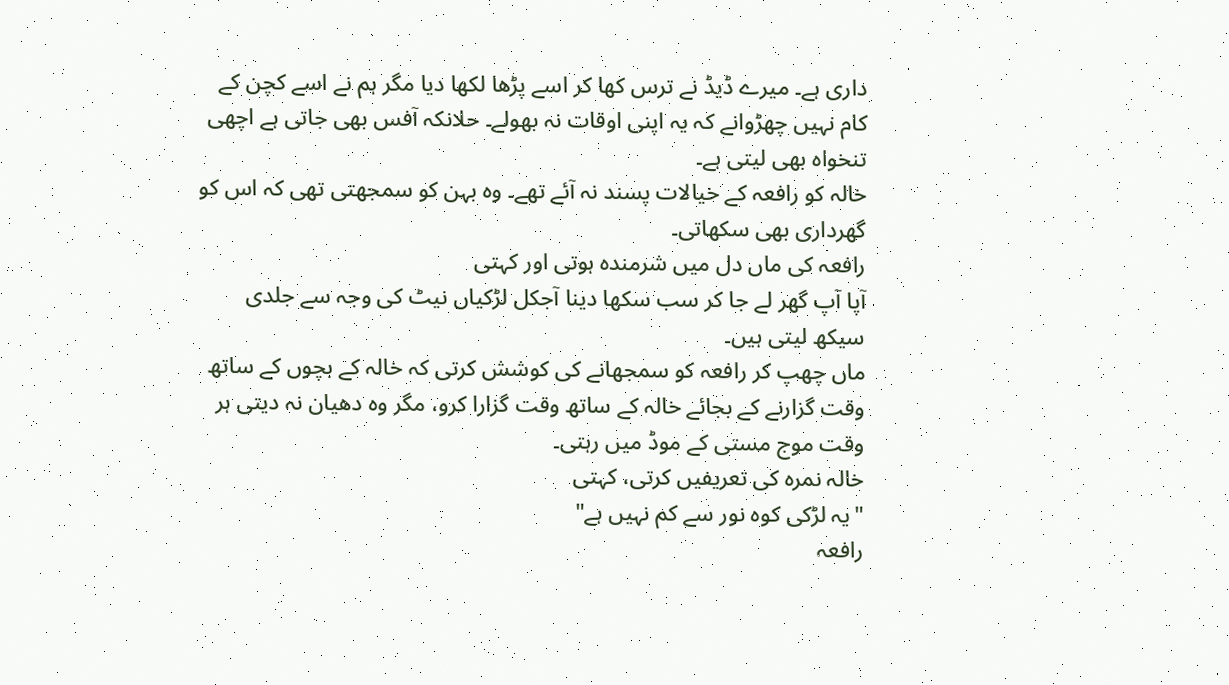داری ہے۔ میرے ڈیڈ نے ترس کھا کر اسے پڑھا لکھا دیا مگر ہم نے اسے کچن کے کام نہیں چھڑوانے کہ یہ اپنی اوقات نہ بھولے۔ حلانکہ آفس بھی جاتی ہے اچھی تنخواہ بھی لیتی ہے۔
خالہ کو رافعہ کے خیالات پسند نہ آئے تھے۔ وہ بہن کو سمجھتی تھی کہ اس کو گھرداری بھی سکھاتی۔
رافعہ کی ماں دل میں شرمندہ ہوتی اور کہتی
آپا آپ گھر لے جا کر سب سکھا دینا آجکل لڑکیاں نیٹ کی وجہ سے جلدی سیکھ لیتی ہیں۔
ماں چھپ کر رافعہ کو سمجھانے کی کوشش کرتی کہ خالہ کے بچوں کے ساتھ وقت گزارنے کے بجائے خالہ کے ساتھ وقت گزارا کرو، مگر وہ دھیان نہ دیتی ہر وقت موج مستی کے موڈ میں رہتی۔
خالہ نمرہ کی تعریفیں کرتی، کہتی
"یہ لڑکی کوہ نور سے کم نہیں ہے"
رافعہ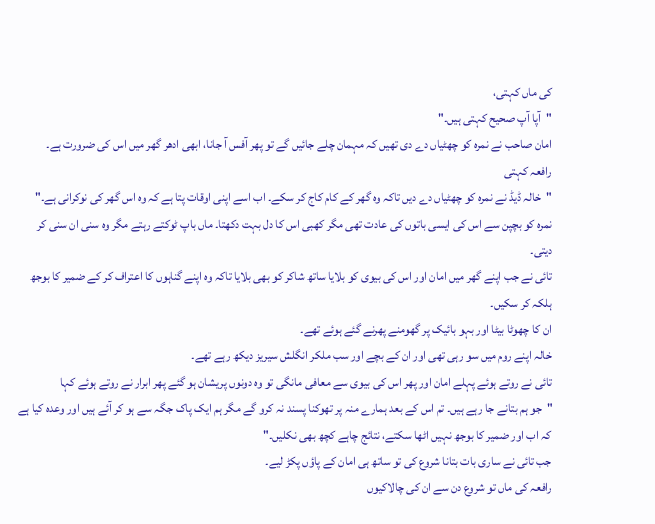کی ماں کہتی،
"آپا آپ صحیح کہتی ہیں۔"
امان صاحب نے نمرہ کو چھٹیاں دے دی تھیں کہ مہمان چلے جائیں گے تو پھر آفس آ جانا، ابھی ادھر گھر میں اس کی ضرورت ہے۔
رافعہ کہتی
"خالہ ڈیڈ نے نمرہ کو چھٹیاں دے دیں تاکہ وہ گھر کے کام کاج کر سکے۔ اب اسے اپنی اوقات پتا ہے کہ وہ اس گھر کی نوکرانی ہے۔"
نمرہ کو بچپن سے اس کی ایسی باتوں کی عادت تھی مگر کھبی اس کا دل بہت دکھتا۔ ماں باپ ٹوکتے رہتے مگر وہ سنی ان سنی کر دیتی۔
تائی نے جب اپنے گھر میں امان اور اس کی بیوی کو بلایا ساتھ شاکر کو بھی بلایا تاکہ وہ اپنے گناہوں کا اعتراف کر کے ضمیر کا بوجھ ہلکہ کر سکیں۔
ان کا چھوٹا بیٹا اور بہو بائیک پر گھومنے پھرنے گئے ہوئے تھے۔
خالہ اپنے روم میں سو رہی تھی اور ان کے بچے اور سب ملکر انگلش سیریز دیکھ رہے تھے۔
تائی نے روتے ہوئے پہلے امان اور پھر اس کی بیوی سے معافی مانگی تو وہ دونوں پریشان ہو گئے پھر ابرار نے روتے ہوئے کہا
"جو ہم بتانے جا رہے ہیں۔ تم اس کے بعد ہمارے منہ پر تھوکنا پسند نہ کرو گے مگر ہم ایک پاک جگہ سے ہو کر آئے ہیں اور وعدہ کیا ہے کہ اب اور ضمیر کا بوجھ نہیں اٹھا سکتے، نتائج چاہے کچھ بھی نکلیں۔"
جب تائی نے ساری بات بتانا شروع کی تو ساتھ ہی امان کے پاؤں پکڑ لیے۔
رافعہ کی ماں تو شروع دن سے ان کی چالاکیوں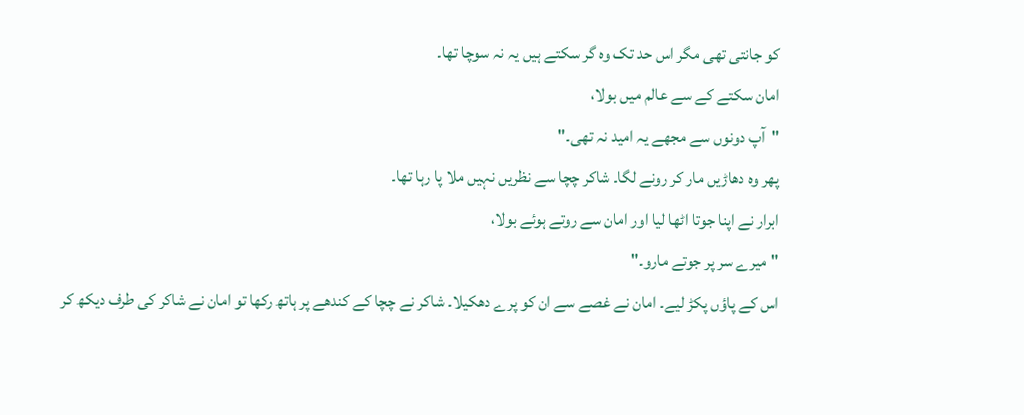کو جانتی تھی مگر اس حد تک وہ گر سکتے ہیں یہ نہ سوچا تھا۔
امان سکتے کے سے عالم میں بولا،
"آپ دونوں سے مجھے یہ امید نہ تھی۔"
پھر وہ دھاڑیں مار کر رونے لگا۔ شاکر چچا سے نظریں نہیں ملا پا رہا تھا۔
ابرار نے اپنا جوتا اٹھا لیا اور امان سے روتے ہوئے بولا،
"میرے سر پر جوتے مارو۔"
اس کے پاؤں پکڑ لیے۔ امان نے غصے سے ان کو پرے دھکیلا۔ شاکر نے چچا کے کندھے پر ہاتھ رکھا تو امان نے شاکر کی طرف دیکھ کر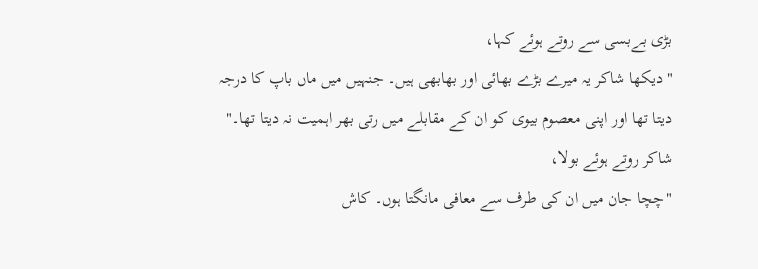بڑی بےبسی سے روتے ہوئے کہا،
"دیکھا شاکر یہ میرے بڑے بھائی اور بھابھی ہیں۔ جنہیں میں ماں باپ کا درجہ دیتا تھا اور اپنی معصوم بیوی کو ان کے مقابلے میں رتی بھر اہمیت نہ دیتا تھا۔"
شاکر روتے ہوئے بولا،
"چچا جان میں ان کی طرف سے معافی مانگتا ہوں۔ کاش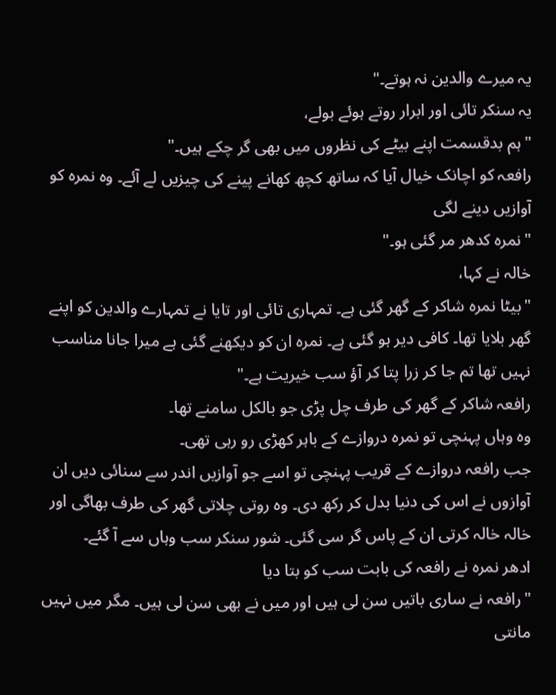یہ میرے والدین نہ ہوتے۔"
یہ سنکر تائی اور ابرار روتے ہوئے بولے،
"ہم بدقسمت اپنے بیٹے کی نظروں میں بھی گر چکے ہیں۔"
رافعہ کو اچانک خیال آیا کہ ساتھ کچھ کھانے پینے کی چیزیں لے آئے۔ وہ نمرہ کو آوازیں دینے لگی
"نمرہ کدھر مر گئی ہو۔"
خالہ نے کہا،
"بیٹا نمرہ شاکر کے گھر گئی ہے۔ تمہاری تائی اور تایا نے تمہارے والدین کو اپنے گھر بلایا تھا۔ کافی دیر ہو گئی ہے۔ نمرہ ان کو دیکھنے گئی ہے میرا جانا مناسب نہیں تھا تم جا کر زرا پتا کر آؤ سب خیریت ہے۔"
رافعہ شاکر کے گھر کی طرف چل پڑی جو بالکل سامنے تھا۔
وہ وہاں پہنچی تو نمرہ دروازے کے باہر کھڑی رو رہی تھی۔
جب رافعہ دروازے کے قریب پہنچی تو اسے جو آوازیں اندر سے سنائی دیں ان آوازوں نے اس کی دنیا بدل کر رکھ دی۔ وہ روتی چلاتی گھر کی طرف بھاگی اور خالہ خالہ کرتی ان کے پاس گر سی گئی۔ شور سنکر سب وہاں سے آ گئے۔
ادھر نمرہ نے رافعہ کی بابت سب کو بتا دیا
"رافعہ نے ساری باتیں سن لی ہیں اور میں نے بھی سن لی ہیں۔ مگر میں نہیں مانتی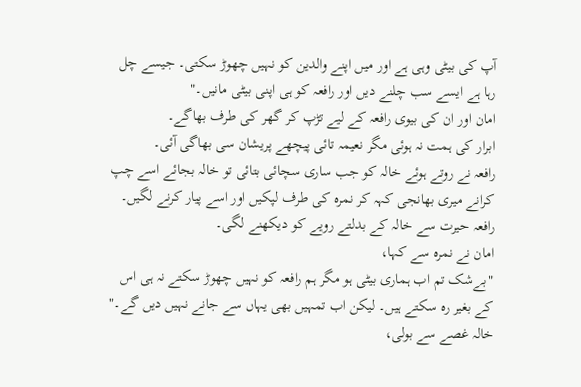آپ کی بیٹی وہی ہے اور میں اپنے والدین کو نہیں چھوڑ سکتی۔ جیسے چل رہا ہے ایسے سب چلنے دیں اور رافعہ کو ہی اپنی بیٹی مانیں۔"
امان اور ان کی بیوی رافعہ کے لیے تڑپ کر گھر کی طرف بھاگے۔
ابرار کی ہمت نہ ہوئی مگر نعیمہ تائی پیچھے پریشان سی بھاگی آئی۔
رافعہ نے روتے ہوئے خالہ کو جب ساری سچائی بتائی تو خالہ بجائے اسے چپ کرانے میری بھانجی کہہ کر نمرہ کی طرف لپکیں اور اسے پیار کرنے لگیں۔
رافعہ حیرت سے خالہ کے بدلتے رویے کو دیکھنے لگی۔
امان نے نمرہ سے کہا،
"بےشک تم اب ہماری بیٹی ہو مگر ہم رافعہ کو نہیں چھوڑ سکتے نہ ہی اس کے بغیر رہ سکتے ہیں۔ لیکن اب تمہیں بھی یہاں سے جانے نہیں دیں گے۔"
خالہ غصے سے بولی،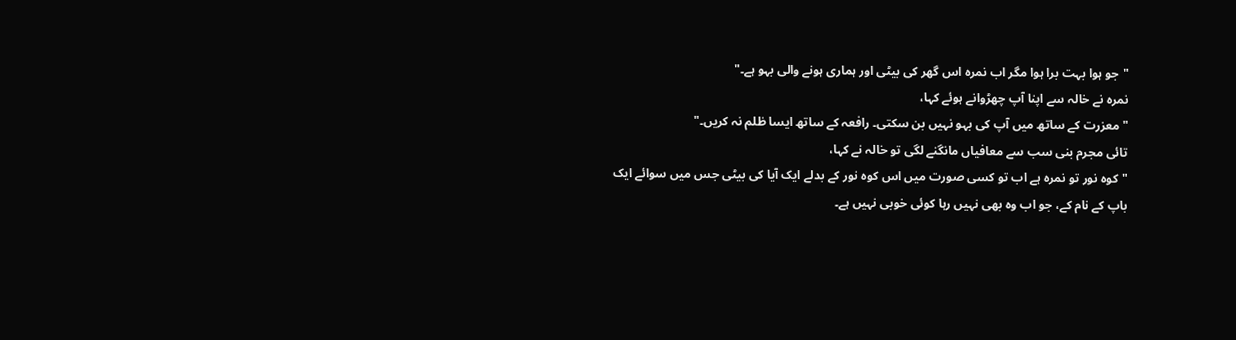"جو ہوا بہت برا ہوا مگر اب نمرہ اس گھر کی بیٹی اور ہماری ہونے والی بہو ہے۔"
نمرہ نے خالہ سے اپنا آپ چھڑوانے ہوئے کہا،
"معزرت کے ساتھ میں آپ کی بہو نہیں بن سکتی۔ رافعہ کے ساتھ ایسا ظلم نہ کریں۔"
تائی مجرم بنی سب سے معافیاں مانگنے لگی تو خالہ نے کہا،
"کوہ نور تو نمرہ ہے اب تو کسی صورت میں اس کوہ نور کے بدلے ایک آیا کی بیٹی جس میں سوائے ایک باپ کے نام کے، جو اب وہ بھی نہیں رہا کوئی خوبی نہیں ہے۔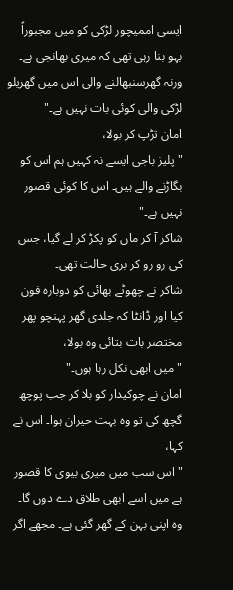ایسی اممیچور لڑکی کو میں مجبوراً بہو بنا رہی تھی کہ میری بھانجی ہے۔ ورنہ گھرسنبھالنے والی اس میں گھریلو لڑکی والی کوئی بات نہیں ہے۔"
امان تڑپ کر بولا،
"پلیز باجی ایسے نہ کہیں ہم اس کو بگاڑنے والے ہیں۔ اس کا کوئی قصور نہیں ہے۔"
شاکر آ کر ماں کو پکڑ کر لے گیا، جس کی رو رو کر بری حالت تھی۔
شاکر نے چھوٹے بھائی کو دوبارہ فون کیا اور ڈانٹا کہ جلدی گھر پہنچو پھر مختصر بات بتائی وہ بولا،
"میں ابھی نکل رہا ہوں۔"
امان نے چوکیدار کو بلا کر جب پوچھ گچھ کی تو وہ بہت حیران ہوا۔ اس نے کہا،
"اس سب میں میری بیوی کا قصور ہے میں اسے ابھی طلاق دے دوں گا۔ وہ اپنی بہن کے گھر گئی ہے۔ مجھے اگر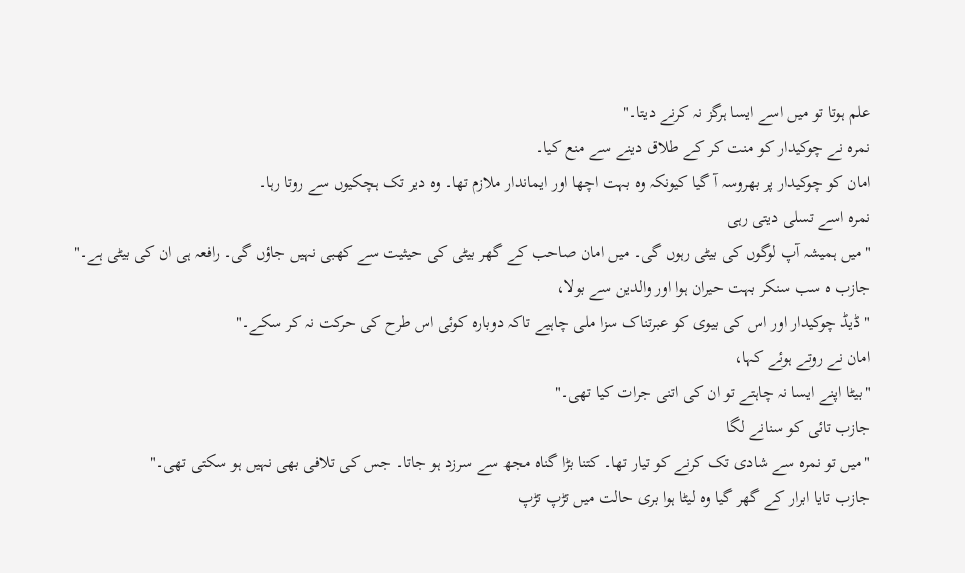علم ہوتا تو میں اسے ایسا ہرگز نہ کرنے دیتا۔"
نمرہ نے چوکیدار کو منت کر کے طلاق دینے سے منع کیا۔
امان کو چوکیدار پر بھروسہ آ گیا کیونکہ وہ بہت اچھا اور ایماندار ملازم تھا۔ وہ دیر تک ہچکیوں سے روتا رہا۔
نمرہ اسے تسلی دیتی رہی
"میں ہمیشہ آپ لوگوں کی بیٹی رہوں گی۔ میں امان صاحب کے گھر بیٹی کی حیثیت سے کھبی نہیں جاؤں گی۔ رافعہ ہی ان کی بیٹی ہے۔"
جازب ہ سب سنکر بہت حیران ہوا اور والدین سے بولا،
"ڈیڈ چوکیدار اور اس کی بیوی کو عبرتناک سزا ملی چاہیے تاکہ دوبارہ کوئی اس طرح کی حرکت نہ کر سکے۔"
امان نے روتے ہوئے کہا،
"بیٹا اپنے ایسا نہ چاہتے تو ان کی اتنی جرات کیا تھی۔"
جازب تائی کو سنانے لگا
"میں تو نمرہ سے شادی تک کرنے کو تیار تھا۔ کتنا بڑا گناہ مجھ سے سرزد ہو جاتا۔ جس کی تلافی بھی نہیں ہو سکتی تھی۔"
جازب تایا ابرار کے گھر گیا وہ لیٹا ہوا بری حالت میں تڑپ تڑپ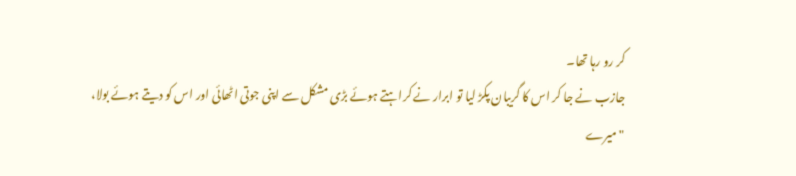کر رو رہا تھا۔
جازب نے جا کر اس کا گریبان پکڑ لیا تو ابرار نے کراہتے ہوئے بڑی مشکل سے اپنی جوتی اٹھائی اور اس کو دیتے ہوئے بولا،
"میرے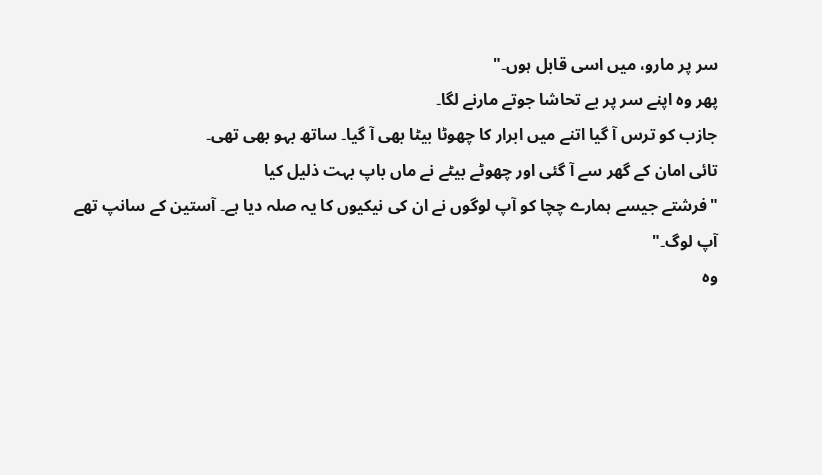سر پر مارو، میں اسی قابل ہوں۔"
پھر وہ اپنے سر پر بے تحاشا جوتے مارنے لگا۔
جازب کو ترس آ گیا اتنے میں ابرار کا چھوٹا بیٹا بھی آ گیا۔ ساتھ بہو بھی تھی۔
تائی امان کے گھر سے آ گئی اور چھوٹے بیٹے نے ماں باپ بہت ذلیل کیا
"فرشتے جیسے ہمارے چچا کو آپ لوگوں نے ان کی نیکیوں کا یہ صلہ دیا ہے۔ آستین کے سانپ تھے آپ لوگ۔"
وہ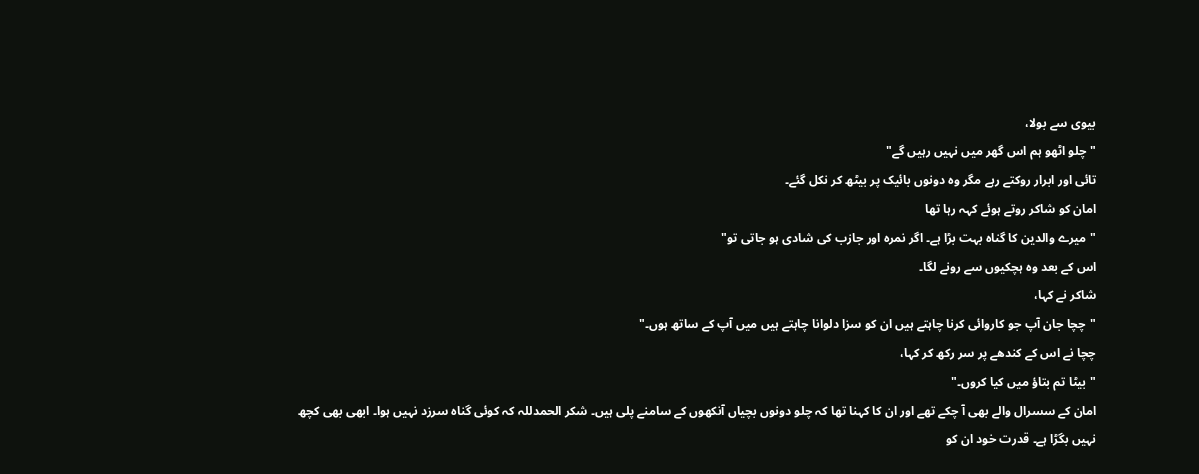بیوی سے بولا،
"چلو اٹھو ہم اس گھر میں نہیں رہیں گے"
تائی اور ابرار روکتے رہے مگر وہ دونوں بائیک پر بیٹھ کر نکل گئے۔
امان کو شاکر روتے ہوئے کہہ رہا تھا
"میرے والدین کا گناہ بہت بڑا ہے۔ اگر نمرہ اور جازب کی شادی ہو جاتی تو"
اس کے بعد وہ ہچکیوں سے رونے لگا۔
شاکر نے کہا،
"چچا جان آپ جو کاروائی کرنا چاہتے ہیں ان کو سزا دلوانا چاہتے ہیں میں آپ کے ساتھ ہوں۔"
چچا نے اس کے کندھے پر سر رکھ کر کہا،
"بیٹا تم بتاؤ میں کیا کروں۔"
امان کے سسرال والے بھی آ چکے تھے اور ان کا کہنا تھا کہ چلو دونوں بچیاں آنکھوں کے سامنے پلی ہیں۔ شکر الحمدللہ کہ کوئی گناہ سرزد نہیں ہوا۔ ابھی بھی کچھ نہیں بگڑا ہے۔ قدرت خود ان کو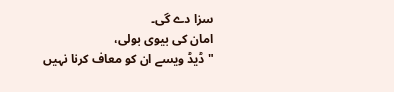سزا دے گی۔
امان کی بیوی بولی،
"ڈیڈ ویسے ان کو معاف کرنا نہیں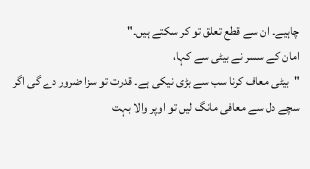چاہیے۔ ان سے قطع تعلق تو کر سکتے ہیں۔"
امان کے سسر نے بیٹی سے کہا،
"بیٹی معاف کرنا سب سے بڑی نیکی ہے۔ قدرت تو سزا ضرور دے گی اگر سچے دل سے معافی مانگ لیں تو اوپر والا بہت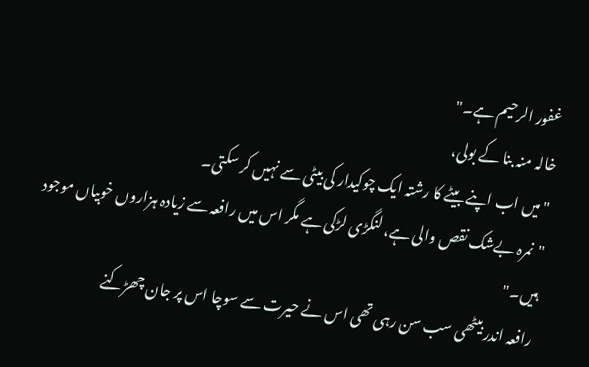غفور الرحیم ہے۔"
خالہ منہ بنا کے بولی،
"میں اب اپنے بیٹے کا رشتہ ایک چوکیدار کی بیٹی سے نہیں کر سکتی۔
"نمرہ بےشک نقص والی ہے، لنگڑی لڑکی ہے مگر اس میں رافعہ سے زیادہ ہزاروں خوبیاں موجود ہیں۔"
رافعہ اندر بیٹھی سب سن رہی تھی اس نے حیرت سے سوچا اس پر جان چھڑکنے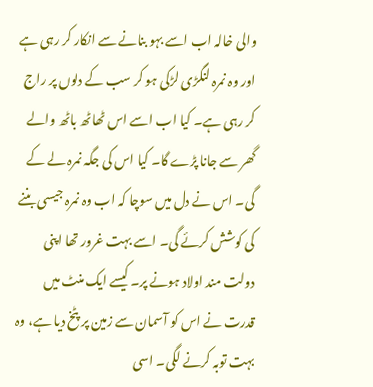والی خالہ اب اسے بہو بنانے سے انکار کر رہی ہے اور وہ نمرہ لنگڑی لڑکی ہو کر سب کے دلوں پر راج کر رہی ہے۔ کیا اب اسے اس ٹھاٹھ باٹھ والے گھر سے جانا پڑے گا۔ کیا اس کی جگہ نمرہ لے کے گی۔ اس نے دل میں سوچا کہ اب وہ نمرہ جیسی بننے کی کوشش کرئے گی۔ اسے بہت غرور تھا اپنی دولت مند اولاد ہونے پر۔ کیسے ایک منٹ میں قدرت نے اس کو آسمان سے زمین پر پٹخ دیا ہے، وہ بہت توبہ کرنے لگی۔ اسی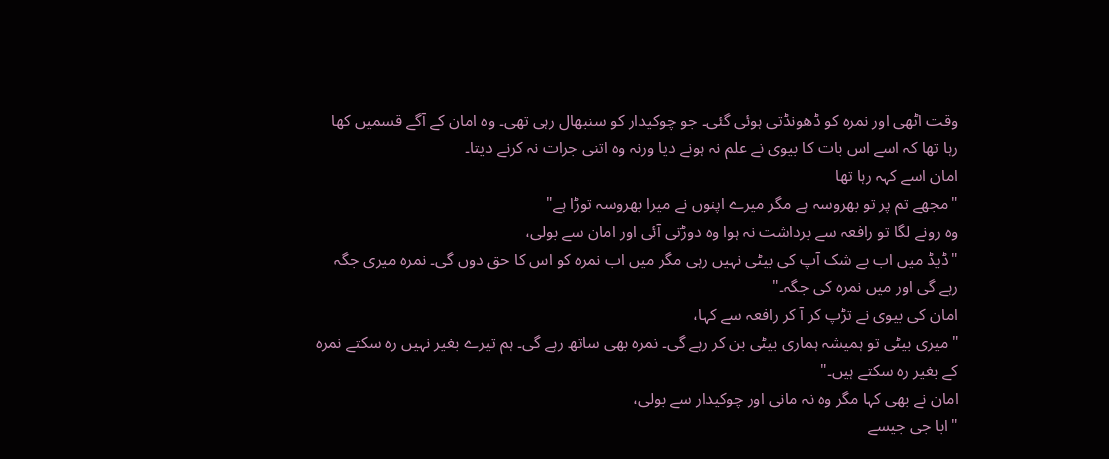وقت اٹھی اور نمرہ کو ڈھونڈتی ہوئی گئی۔ جو چوکیدار کو سنبھال رہی تھی۔ وہ امان کے آگے قسمیں کھا رہا تھا کہ اسے اس بات کا بیوی نے علم نہ ہونے دیا ورنہ وہ اتنی جرات نہ کرنے دیتا۔
امان اسے کہہ رہا تھا
"مجھے تم پر تو بھروسہ ہے مگر میرے اپنوں نے میرا بھروسہ توڑا ہے"
وہ رونے لگا تو رافعہ سے برداشت نہ ہوا وہ دوڑتی آئی اور امان سے بولی،
"ڈیڈ میں اب بے شک آپ کی بیٹی نہیں رہی مگر میں اب نمرہ کو اس کا حق دوں گی۔ نمرہ میری جگہ رہے گی اور میں نمرہ کی جگہ۔"
امان کی بیوی نے تڑپ کر آ کر رافعہ سے کہا،
"میری بیٹی تو ہمیشہ ہماری بیٹی بن کر رہے گی۔ نمرہ بھی ساتھ رہے گی۔ ہم تیرے بغیر نہیں رہ سکتے نمرہ کے بغیر رہ سکتے ہیں۔"
امان نے بھی کہا مگر وہ نہ مانی اور چوکیدار سے بولی،
"ابا جی جیسے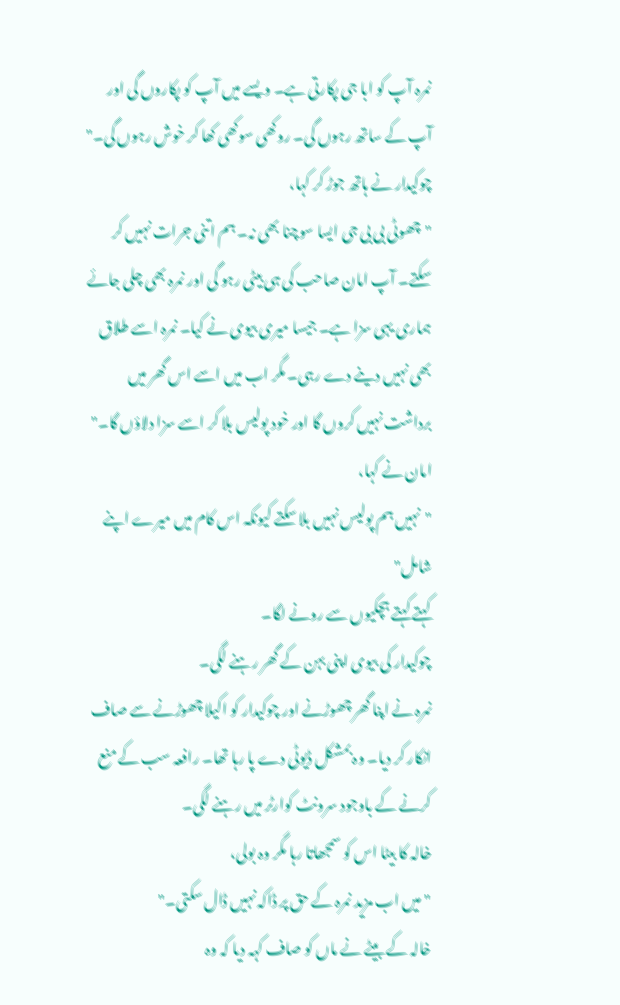نمرہ آپ کو ابا جی پکارتی ہے۔ ویسے میں آپ کو پکاروں گی اور آپ کے ساتھ رہوں گی۔ روکھی سوکھی کھا کر خوش رہوں گی۔"
چوکیدار نے ہاتھ جوڑ کر کہا،
"چھوٹی بی بی جی ایسا سوچنا بھی نہ۔ ہم اتنی جرات نہیں کر سکتے۔ آپ امان صاحب کی ہی بیٹی رہو گی اور نمرہ بھی چلی جائے ہماری یہی سزا ہے۔ جیسا میری بیوی نے کیا۔ نمرہ اسے طلاق بھی نہیں دینے دے رہی۔ مگر اب میں اسے اس گھر میں برداشت نہیں کروں گا اور خود پولیس بلا کر اسے سزا دلاؤں گا۔"
امان نے کہا،
"نہیں ہم پولیس نہیں بلا سکتے کیونکہ اس کام میں میرے اپنے شامل"
کہتے کہتے ہچکیوں سے رونے لگا۔
چوکیدار کی بیوی اپنی بہن کے گھر رہنے لگی۔
نمرہ نے اپنا گھر چھوڑنے اور چوکیدار کو اکیلا چھوڑنے سے صاف انکار کر دیا۔ وہ بمشکل ڈیوٹی دے پا رہا تھا۔ رافعہ سب کے منع کرنے کے باوجود سرونٹ کوارٹر میں رہنے لگی۔
خالہ کا بیٹا اس کو سمجھاتا رہا مگر وہ بولی،
"میں اب مزید نمرہ کے حق پر ڈاکہ نہیں ڈال سکتی۔"
خالہ کے بیٹے نے ماں کو صاف کہہ دیا کہ وہ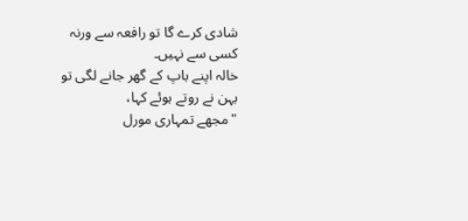شادی کرے گا تو رافعہ سے ورنہ کسی سے نہیں۔
خالہ اپنے باپ کے گھر جانے لگی تو بہن نے روتے ہوئے کہا،
"مجھے تمہاری مورل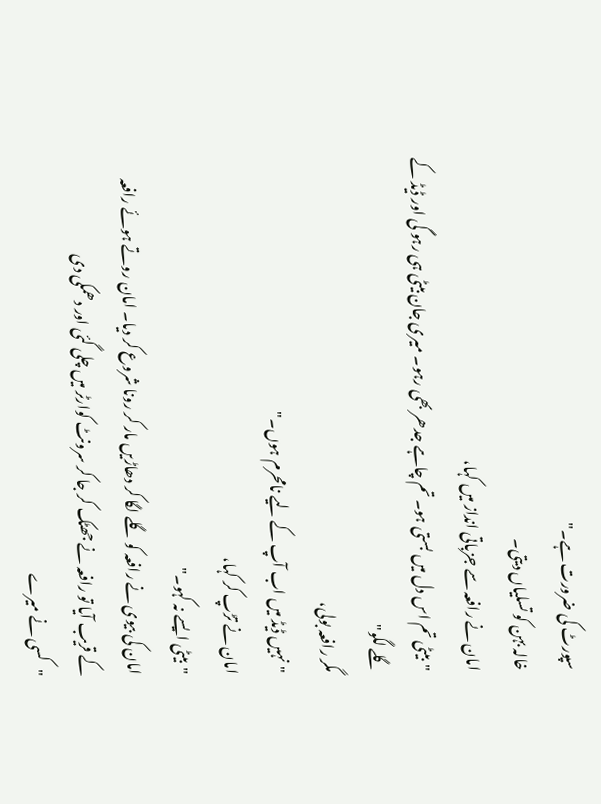سپورٹ کی ضرورت ہے۔"
خالہ بہن کو تسلیاں دیتی۔
امان نے رافعہ سے جزباتی انداز میں کہا،
"بیٹی تم اس دل میں بستی ہو۔ تم چاہے جدھر بھی رہو۔ میری جان بیٹی ہی رہو گی اور ڈیڈ کے گلے لگو"
مگر رافعہ بولی،
"نہیں ڈیڈ میں اب آپ کے لیے نامحرم ہوں۔"
امان نے تڑپ کر کہا،
"بیٹی ایسے نہ کہو۔"
امان کی بیوی نے رافعہ کو گلے لگا کر دھاڑیں مار کر رونا شروع کر دیا۔ امان روتے ہوئے رافعہ کے قریب آیا تو رافعہ نے جھٹک کر جا کر سرونٹ کوارٹر میں چلی گئی اور دھمکی دی
"کسی نے میرے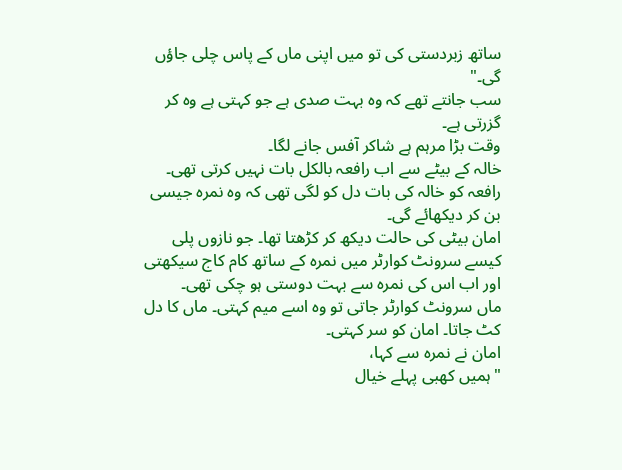ساتھ زبردستی کی تو میں اپنی ماں کے پاس چلی جاؤں گی۔"
سب جانتے تھے کہ وہ بہت صدی ہے جو کہتی ہے وہ کر گزرتی ہے۔
وقت بڑا مرہم ہے شاکر آفس جانے لگا۔
خالہ کے بیٹے سے اب رافعہ بالکل بات نہیں کرتی تھی۔
رافعہ کو خالہ کی بات دل کو لگی تھی کہ وہ نمرہ جیسی بن کر دیکھائے گی۔
امان بیٹی کی حالت دیکھ کر کڑھتا تھا۔ جو نازوں پلی کیسے سرونٹ کوارٹر میں نمرہ کے ساتھ کام کاج سیکھتی اور اب اس کی نمرہ سے بہت دوستی ہو چکی تھی۔
ماں سرونٹ کوارٹر جاتی تو وہ اسے میم کہتی۔ ماں کا دل کٹ جاتا۔ امان کو سر کہتی۔
امان نے نمرہ سے کہا،
"ہمیں کھبی پہلے خیال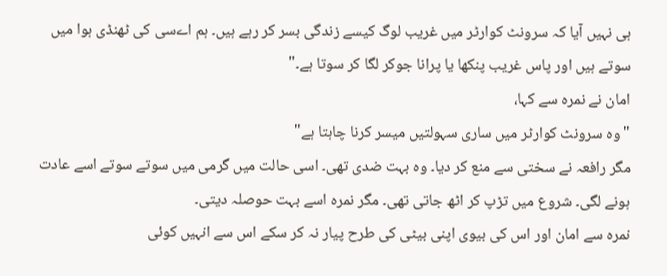ہی نہیں آیا کہ سرونٹ کوارٹر میں غریب لوگ کیسے زندگی بسر کر رہے ہیں۔ ہم اےسی کی ٹھنڈی ہوا میں سوتے ہیں اور پاس غریب پنکھا یا پرانا جوکر لگا کر سوتا ہے۔"
امان نے نمرہ سے کہا،
"وہ سرونٹ کوارٹر میں ساری سہولتیں میسر کرنا چاہتا ہے"
مگر رافعہ نے سختی سے منع کر دیا۔ وہ بہت ضدی تھی۔ اسی حالت میں گرمی میں سوتے سوتے اسے عادت ہونے لگی۔ شروع میں تڑپ کر اٹھ جاتی تھی۔ مگر نمرہ اسے بہت حوصلہ دیتی۔
نمرہ سے امان اور اس کی بیوی اپنی بیٹی کی طرح پیار نہ کر سکے اس سے انہیں کوئی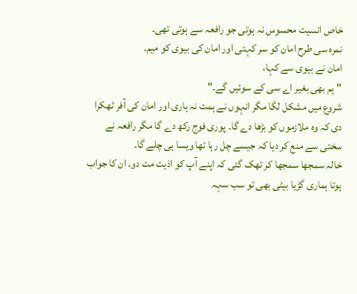خاص انسیت محسوس نہ ہوتی جو رافعہ سے ہوتی تھی۔
نمرہ سی طرح امان کو سر کہتی اور امان کی بیوی کو میم۔
امان نے بیوی سے کہا،
"ہم بھی بغیر اے سی کے سوئیں گے۔"
شروع میں مشکل لگا مگر انہوں نے ہمت نہ ہاری اور امان کی آفر ٹھکرا دی کہ وہ ملازموں کو بڑھا دے گا۔ پوری فوج رکھ دے گا مگر رافعہ نے سختی سے منع کر دیا کہ جیسے چل رہا تھا ویسا ہی چلے گا۔
خالہ سمجھا سمجھا کر تھک گئی کہ اپنے آپ کو اذیت مت دو۔ ان کا جواب ہوتا ہماری گڑیا بیٹی بھی تو سب سہہ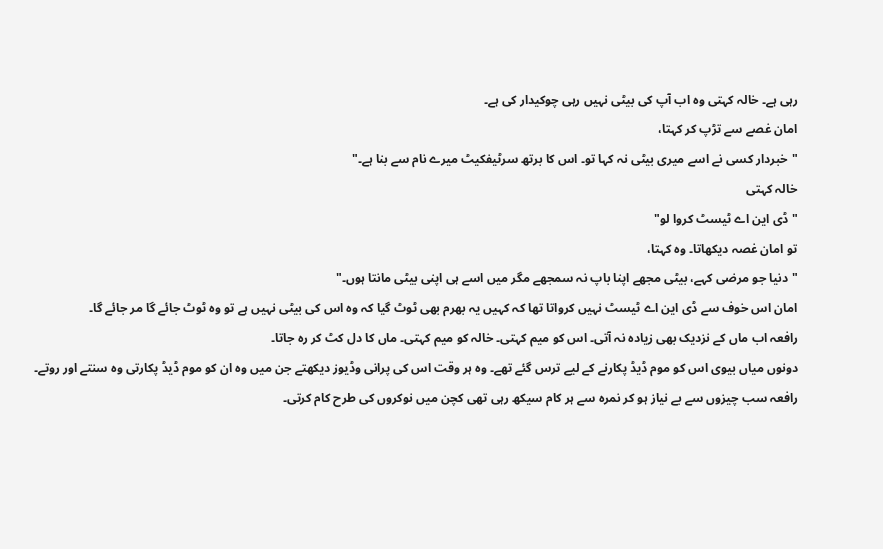رہی ہے۔ خالہ کہتی وہ اب آپ کی بیٹی نہیں رہی چوکیدار کی ہے۔
امان غصے سے تڑپ کر کہتا،
"خبردار کسی نے اسے میری بیٹی نہ کہا تو۔ اس کا برتھ سرٹیفکیٹ میرے نام سے بنا ہے۔"
خالہ کہتی
"ڈی این اے ٹیسٹ کروا لو"
تو امان غصہ دیکھاتا۔ وہ کہتا،
"دنیا جو مرضی کہے، بیٹی مجھے اپنا باپ نہ سمجھے مگر میں اسے ہی اپنی بیٹی مانتا ہوں۔"
امان اس خوف سے ڈی این اے ٹیسٹ نہیں کرواتا تھا کہ کہیں یہ بھرم بھی ٹوٹ گیا کہ وہ اس کی بیٹی نہیں ہے تو وہ ٹوٹ جائے گا مر جائے گا۔
رافعہ اب ماں کے نزدیک بھی زیادہ نہ آتی۔ اس کو میم کہتی۔ خالہ کو میم کہتی۔ ماں کا دل کٹ کر رہ جاتا۔
دونوں میاں بیوی اس کو موم ڈیڈ پکارنے کے لیے ترس گئے تھے۔ وہ ہر وقت اس کی پرانی وڈیوز دیکھتے جن میں وہ ان کو موم ڈیڈ پکارتی وہ سنتے اور روتے۔
رافعہ سب چیزوں سے بے نیاز ہو کر نمرہ سے ہر کام سیکھ رہی تھی کچن میں نوکروں کی طرح کام کرتی۔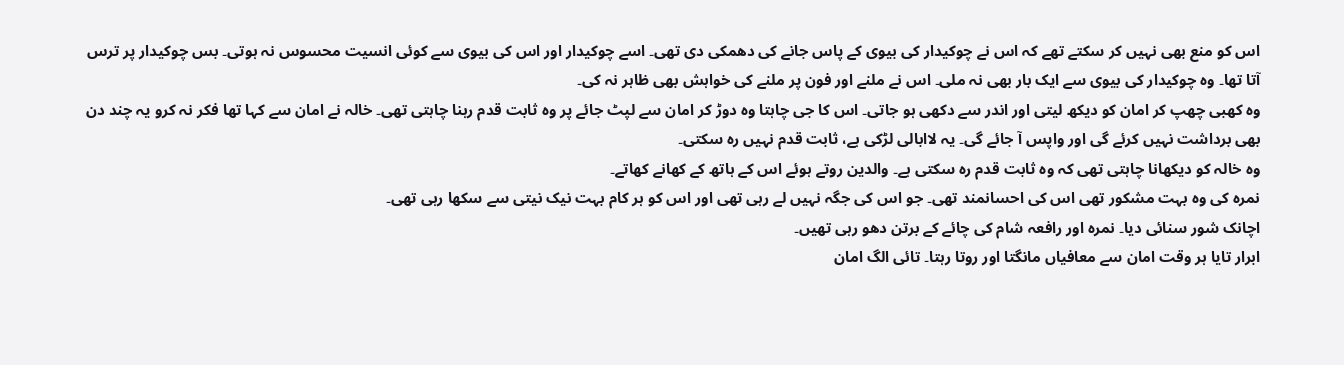اس کو منع بھی نہیں کر سکتے تھے کہ اس نے چوکیدار کی بیوی کے پاس جانے کی دھمکی دی تھی۔ اسے چوکیدار اور اس کی بیوی سے کوئی انسیت محسوس نہ ہوتی۔ بس چوکیدار پر ترس آتا تھا۔ وہ چوکیدار کی بیوی سے ایک بار بھی نہ ملی۔ اس نے ملنے اور فون پر ملنے کی خواہش بھی ظاہر نہ کی۔
وہ کھبی چھپ کر امان کو دیکھ لیتی اور اندر سے دکھی ہو جاتی۔ اس کا جی چاہتا وہ دوڑ کر امان سے لپٹ جائے پر وہ ثابت قدم رہنا چاہتی تھی۔ خالہ نے امان سے کہا تھا فکر نہ کرو یہ چند دن بھی برداشت نہیں کرئے گی اور واپس آ جائے گی۔ یہ لاابالی لڑکی ہے، ثابت قدم نہیں رہ سکتی۔
وہ خالہ کو دیکھانا چاہتی تھی کہ وہ ثابت قدم رہ سکتی ہے۔ والدین روتے ہوئے اس کے ہاتھ کے کھانے کھاتے۔
نمرہ کی وہ بہت مشکور تھی اس کی احسانمند تھی۔ جو اس کی جگہ نہیں لے رہی تھی اور اس کو ہر کام بہت نیک نیتی سے سکھا رہی تھی۔
اچانک شور سنائی دیا۔ نمرہ اور رافعہ شام کی چائے کے برتن دھو رہی تھیں۔
ابرار تایا ہر وقت امان سے معافیاں مانگتا اور روتا رہتا۔ تائی الگ امان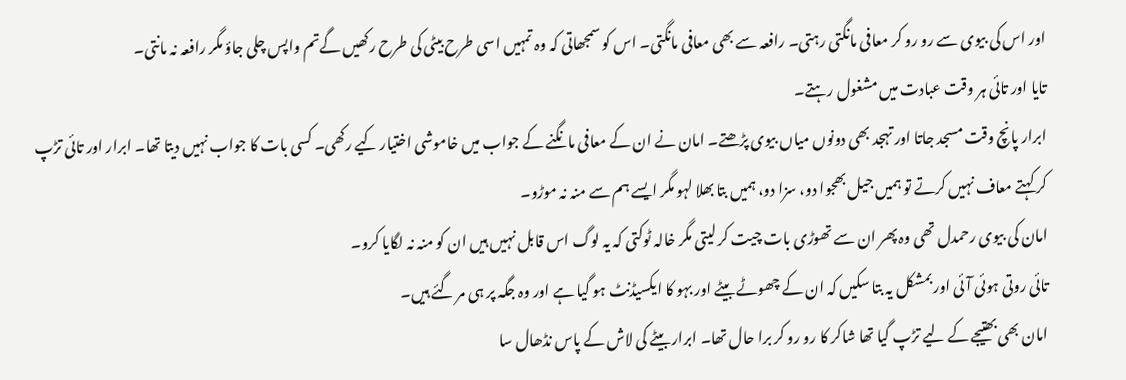اور اس کی بیوی سے رو رو کر معافی مانگتی رہتی۔ رافعہ سے بھی معافی مانگتی۔ اس کو سمجھاتی کہ وہ تمہیں اسی طرح بیٹی کی طرح رکھیں گےتم واپس چلی جاؤ مگر رافعہ نہ مانتی۔
تایا اور تائی ہر وقت عبادت میں مشغول رہتے۔
ابرار پانچ وقت مسجد جاتا اور تہجد بھی دونوں میاں بیوی پڑھتے۔ امان نے ان کے معافی مانگنے کے جواب میں خاموشی اختیار کیے رکھی۔ کسی بات کا جواب نہیں دیتا تھا۔ ابرار اور تائی تڑپ کر کہتے معاف نہیں کرتے تو ہمیں جیل بھجوا دو، سزا دو، ہمیں بتا بھلا لہو مگر ایسے ہم سے منہ نہ موڑو۔
امان کی بیوی رحمدل تھی وہ پھر ان سے تھوڑی بات چیت کر لیتی مگر خالہ ٹوکتی کہ یہ لوگ اس قابل نہیں ہیں ان کو منہ نہ لگایا کرو۔
تائی روتی ہوئی آئی اور بمشکل یہ بتا سکیں کہ ان کے چھوٹے بیٹے اور بہو کا ایکسیڈنٹ ہو گیا ہے اور وہ جگہ پر ہی مر گئے ہیں۔
امان بھی بھتیجے کے لیے تڑپ گیا تھا شاکر کا رو رو کر برا حال تھا۔ ابرار بیٹے کی لاش کے پاس نڈھال سا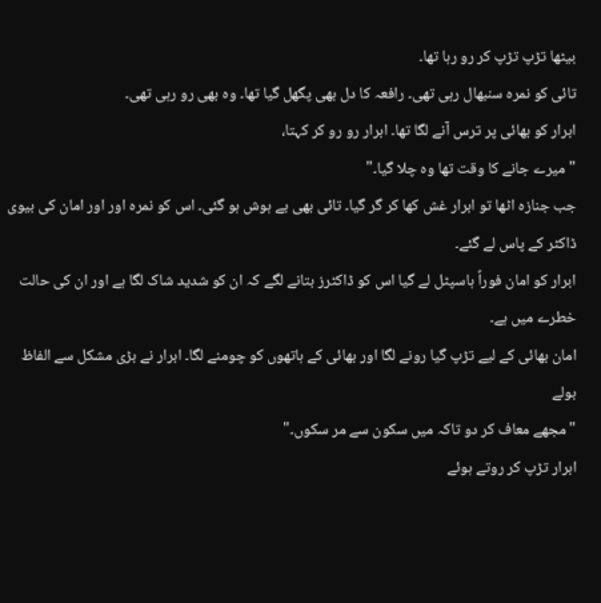بیٹھا تڑپ تڑپ کر رو رہا تھا۔
تائی کو نمرہ سنبھال رہی تھی۔ رافعہ کا دل بھی پگھل گیا تھا۔ وہ بھی رو رہی تھی۔
ابرار کو بھائی پر ترس آنے لگا تھا۔ ابرار رو رو کر کہتا،
"میرے جانے کا وقت تھا وہ چلا گیا۔"
جب جنازہ اٹھا تو ابرار غش کھا کر گر گیا۔ تائی بھی بے ہوش ہو گئی۔ اس کو نمرہ اور اور امان کی بیوی ڈاکٹر کے پاس لے گئے۔
ابرار کو امان فوراً ہاسپٹل لے گیا اس کو ڈاکٹرز بتانے لگے کہ ان کو شدید شاک لگا ہے اور ان کی حالت خطرے میں ہے۔
امان بھائی کے لیے تڑپ گیا رونے لگا اور بھائی کے ہاتھوں کو چومنے لگا۔ ابرار نے بڑی مشکل سے الفاظ بولے
"مجھے معاف کر دو تاکہ میں سکون سے مر سکوں۔"
ابرار تڑپ کر روتے ہوئے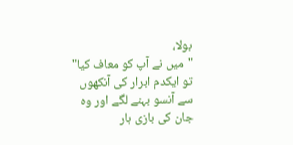بولا،
"میں نے آپ کو معاف کیا"
تو ایکدم ابرار کی آنکھوں سے آنسو بہنے لگے اور وہ جان کی بازی ہار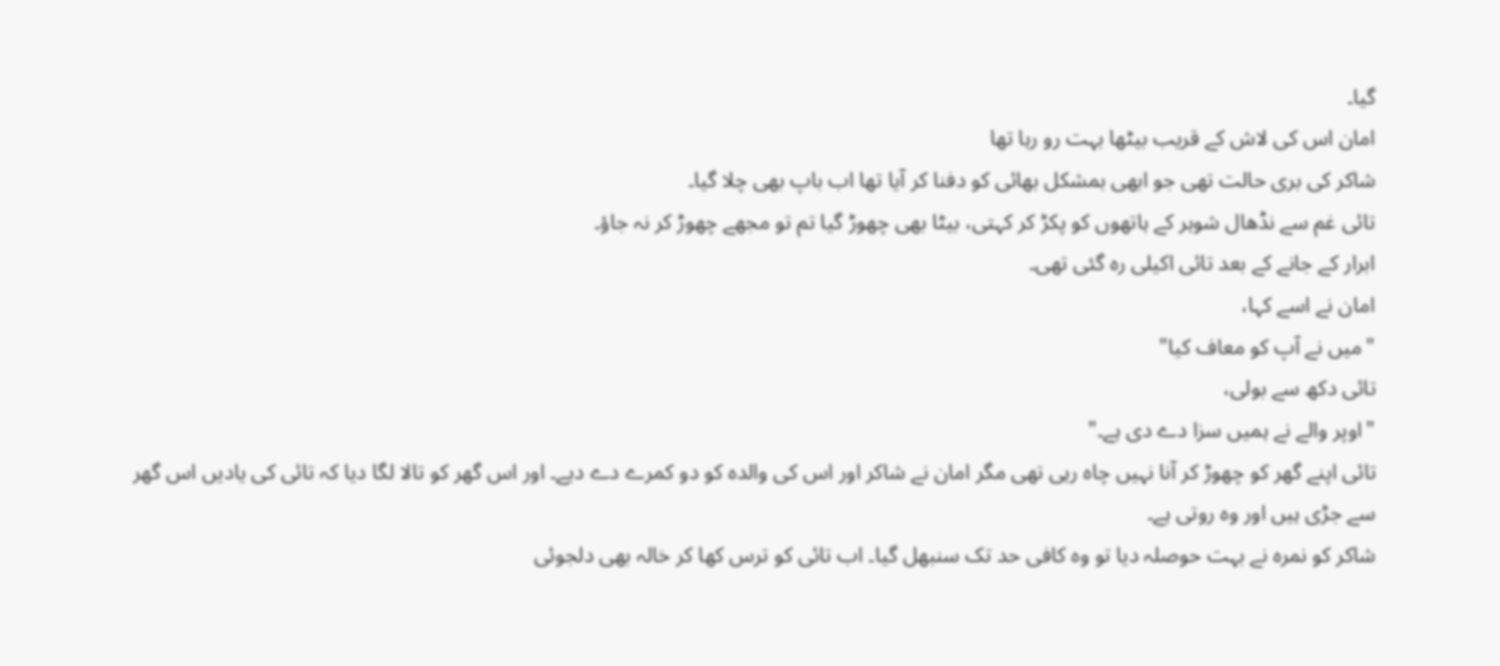گیا۔
امان اس کی لاش کے قریب بیٹھا بہت رو رہا تھا
شاکر کی بری حالت تھی جو ابھی بمشکل بھائی کو دفنا کر آیا تھا اب باپ بھی چلا گیا۔
تائی غم سے نڈھال شوہر کے ہاتھوں کو پکڑ کر کہتی، بیٹا بھی چھوڑ گیا تم تو مجھے چھوڑ کر نہ جاؤ۔
ابرار کے جانے کے بعد تائی اکیلی رہ گئی تھی۔
امان نے اسے کہا،
"میں نے آپ کو معاف کیا"
تائی دکھ سے بولی،
"اوپر والے نے ہمیں سزا دے دی ہے۔"
تائی اپنے گھر کو چھوڑ کر آنا نہیں چاہ رہی تھی مگر امان نے شاکر اور اس کی والدہ کو دو کمرے دے دیے۔ اور اس گھر کو تالا لگا دیا کہ تائی کی یادیں اس گھر سے جڑی ہیں اور وہ روتی ہے۔
شاکر کو نمرہ نے بہت حوصلہ دیا تو وہ کافی حد تک سنبھل گیا۔ اب تائی کو ترس کھا کر خالہ بھی دلجوئی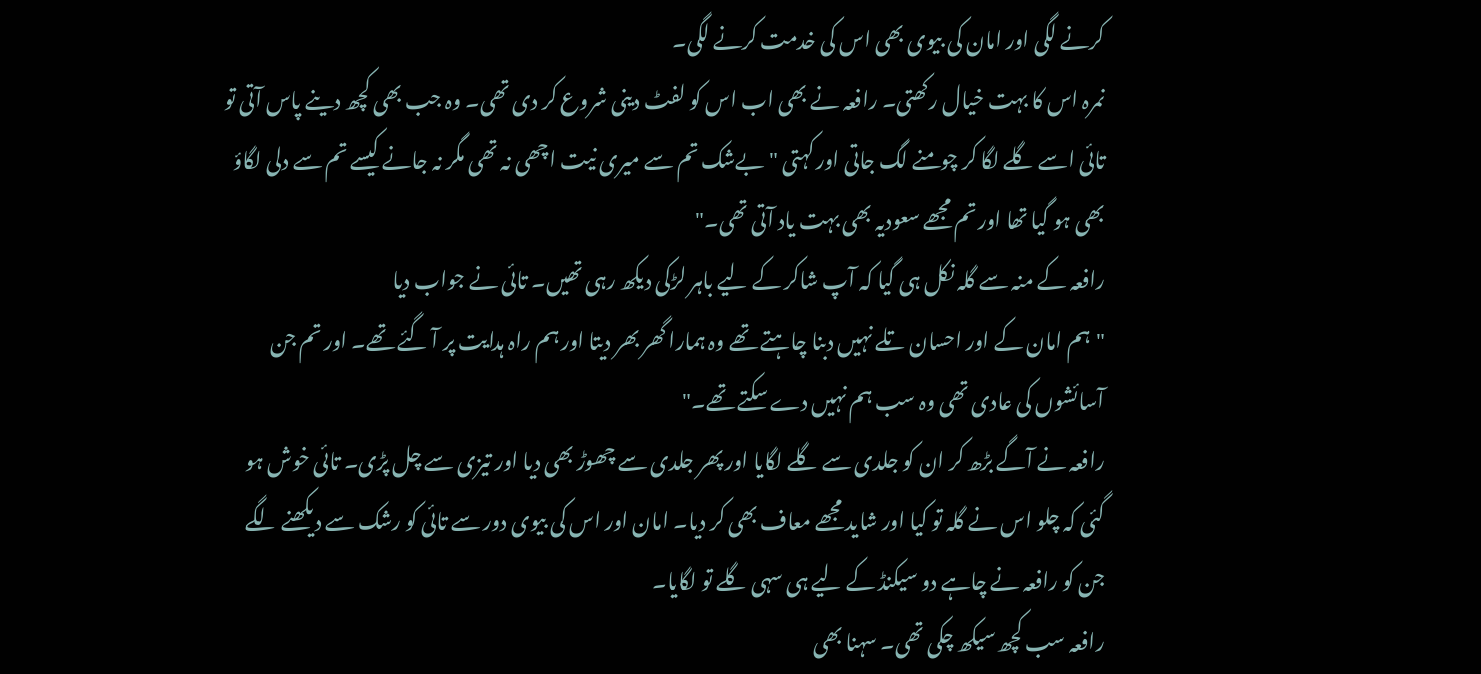کرنے لگی اور امان کی بیوی بھی اس کی خدمت کرنے لگی۔
نمرہ اس کا بہت خیال رکھتی۔ رافعہ نے بھی اب اس کو لفٹ دینی شروع کر دی تھی۔ وہ جب بھی کچھ دینے پاس آتی تو تائی اسے گلے لگا کر چومنے لگ جاتی اور کہتی "بےشک تم سے میری نیت اچھی نہ تھی مگر نہ جانے کیسے تم سے دلی لگاؤ بھی ہو گیا تھا اور تم مجھے سعودیہ بھی بہت یاد آتی تھی۔"
رافعہ کے منہ سے گلہ نکل ہی گیا کہ آپ شاکر کے لیے باہر لڑکی دیکھ رہی تھیں۔ تائی نے جواب دیا
"ہم امان کے اور احسان تلے نہیں دبنا چاہتے تھے وہ ہمارا گھر بھر دیتا اور ہم راہ ہدایت پر آ گئے تھے۔ اور تم جن آسائشوں کی عادی تھی وہ سب ہم نہیں دے سکتے تھے۔"
رافعہ نے آگے بڑھ کر ان کو جلدی سے گلے لگایا اور پھر جلدی سے چھوڑ بھی دیا اور تیزی سے چل پڑی۔ تائی خوش ہو گئی کہ چلو اس نے گلہ تو کیا اور شاید مجھے معاف بھی کر دیا۔ امان اور اس کی بیوی دور سے تائی کو رشک سے دیکھنے لگے جن کو رافعہ نے چاہے دو سیکنڈ کے لیے ہی سہی گلے تو لگایا۔
رافعہ سب کچھ سیکھ چکی تھی۔ سہنا بھی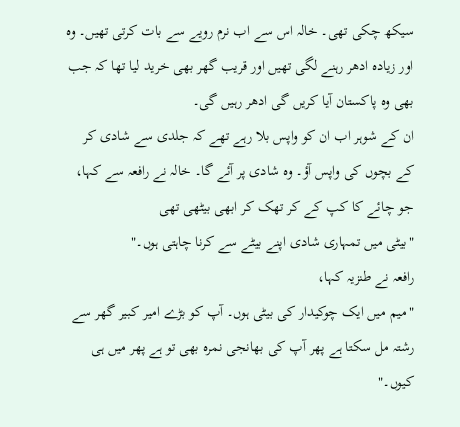سیکھ چکی تھی۔ خالہ اس سے اب نرم رویے سے بات کرتی تھیں۔ وہ اور زیادہ ادھر رہنے لگی تھیں اور قریب گھر بھی خرید لیا تھا کہ جب بھی وہ پاکستان آیا کریں گی ادھر رہیں گی۔
ان کے شوہر اب ان کو واپس بلا رہے تھے کہ جلدی سے شادی کر کے بچوں کی واپس آؤ۔ وہ شادی پر آئے گا۔ خالہ نے رافعہ سے کہا، جو چائے کا کپ کے کر تھک کر ابھی بیٹھی تھی
"بیٹی میں تمہاری شادی اپنے بیٹے سے کرنا چاہتی ہوں۔"
رافعہ نے طنزیہ کہا،
"میم میں ایک چوکیدار کی بیٹی ہوں۔ آپ کو بڑے امیر کبیر گھر سے رشتہ مل سکتا ہے پھر آپ کی بھانجی نمرہ بھی تو ہے پھر میں ہی کیوں۔"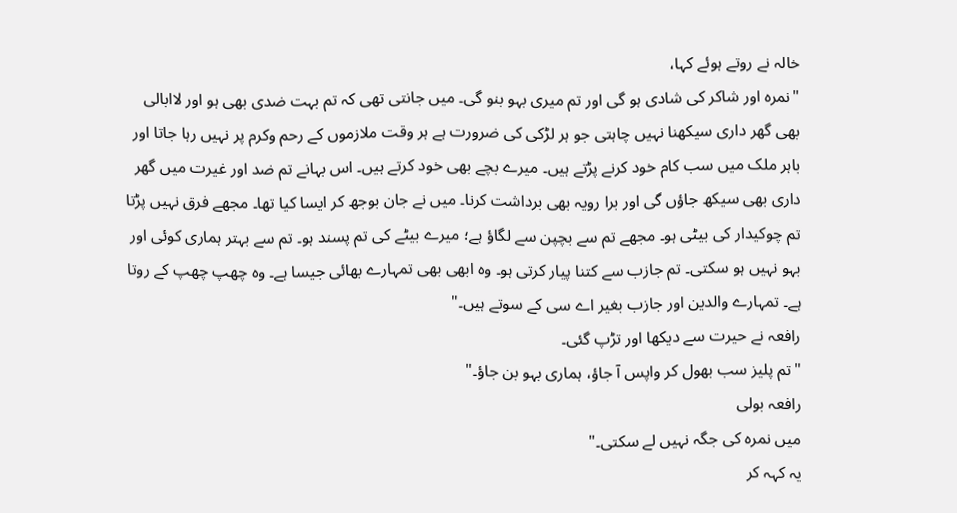خالہ نے روتے ہوئے کہا،
"نمرہ اور شاکر کی شادی ہو گی اور تم میری بہو بنو گی۔ میں جانتی تھی کہ تم بہت ضدی بھی ہو اور لاابالی بھی گھر داری سیکھنا نہیں چاہتی جو ہر لڑکی کی ضرورت ہے ہر وقت ملازموں کے رحم وکرم پر نہیں رہا جاتا اور باہر ملک میں سب کام خود کرنے پڑتے ہیں۔ میرے بچے بھی خود کرتے ہیں۔ اس بہانے تم ضد اور غیرت میں گھر داری بھی سیکھ جاؤں گی اور برا رویہ بھی برداشت کرنا۔ میں نے جان بوجھ کر ایسا کیا تھا۔ مجھے فرق نہیں پڑتا تم چوکیدار کی بیٹی ہو۔ مجھے تم سے بچپن سے لگاؤ ہے؛ میرے بیٹے کی تم پسند ہو۔ تم سے بہتر ہماری کوئی اور بہو نہیں ہو سکتی۔ تم جازب سے کتنا پیار کرتی ہو۔ وہ ابھی بھی تمہارے بھائی جیسا ہے۔ وہ چھپ چھپ کے روتا ہے۔ تمہارے والدین اور جازب بغیر اے سی کے سوتے ہیں۔"
رافعہ نے حیرت سے دیکھا اور تڑپ گئی۔
"تم پلیز سب بھول کر واپس آ جاؤ، ہماری بہو بن جاؤ۔"
رافعہ بولی
میں نمرہ کی جگہ نہیں لے سکتی۔"
یہ کہہ کر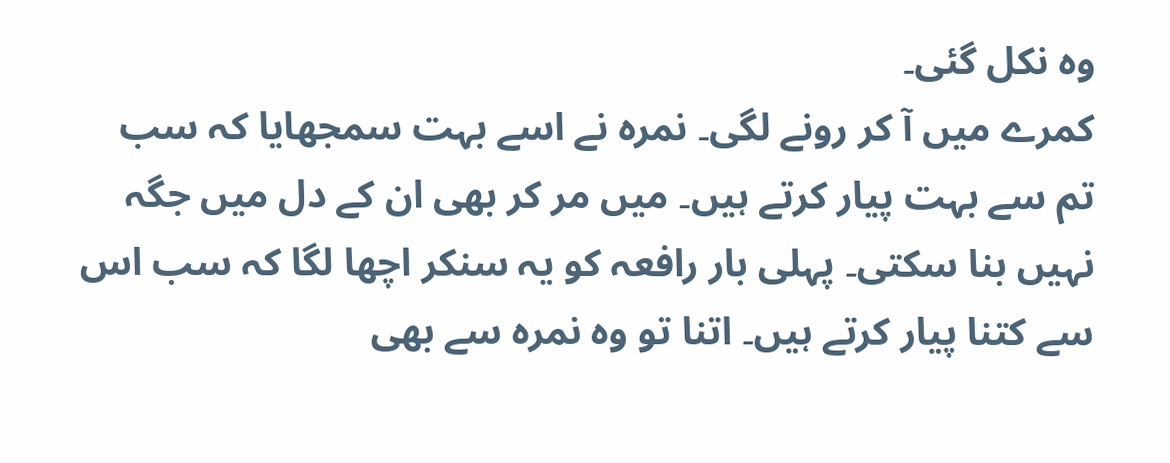وہ نکل گئی۔
کمرے میں آ کر رونے لگی۔ نمرہ نے اسے بہت سمجھایا کہ سب تم سے بہت پیار کرتے ہیں۔ میں مر کر بھی ان کے دل میں جگہ نہیں بنا سکتی۔ پہلی بار رافعہ کو یہ سنکر اچھا لگا کہ سب اس سے کتنا پیار کرتے ہیں۔ اتنا تو وہ نمرہ سے بھی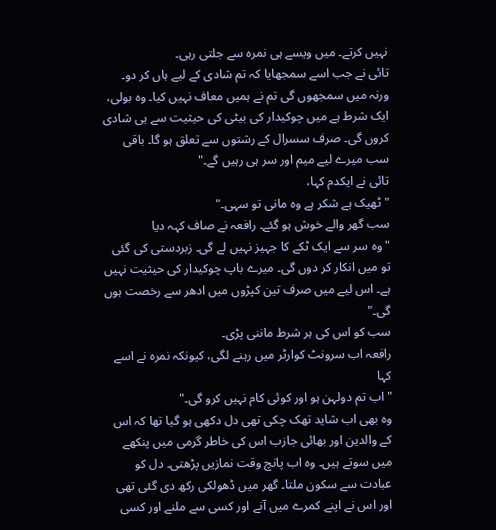نہیں کرتے۔ میں ویسے ہی نمرہ سے جلتی رہی۔
تائی نے جب اسے سمجھایا کہ تم شادی کے لیے ہاں کر دو۔ ورنہ میں سمجھوں گی تم نے ہمیں معاف نہیں کیا۔ وہ بولی،
ایک شرط ہے میں چوکیدار کی بیٹی کی حیثیت سے ہی شادی کروں گی۔ صرف سسرال کے رشتوں سے تعلق ہو گا۔ باقی سب میرے لیے میم اور سر ہی رہیں گے۔"
تائی نے ایکدم کہا،
"ٹھیک ہے شکر ہے وہ مانی تو سہی۔"
سب گھر والے خوش ہو گئے۔ رافعہ نے صاف کہہ دیا
"وہ سر سے ایک ٹکے کا جہیز نہیں لے گی۔ زبردستی کی گئی تو میں انکار کر دوں گی۔ میرے باپ چوکیدار کی حیثیت نہیں ہے۔ اس لیے میں صرف تین کپڑوں میں ادھر سے رخصت ہوں گی۔"
سب کو اس کی ہر شرط ماننی پڑی۔
رافعہ اب سرونٹ کوارٹر میں رہنے لگی، کیونکہ نمرہ نے اسے کہا
"اب تم دولہن ہو اور کوئی کام نہیں کرو گی۔"
وہ بھی اب شاید تھک چکی تھی دل دکھی ہو گیا تھا کہ اس کے والدین اور بھائی جازب اس کی خاطر گرمی میں پنکھے میں سوتے ہیں۔ وہ اب پانچ وقت نمازیں پڑھتی۔ دل کو عبادت سے سکون ملتا۔ گھر میں ڈھولکی رکھ دی گئی تھی اور اس نے اپنے کمرے میں آنے اور کسی سے ملنے اور کسی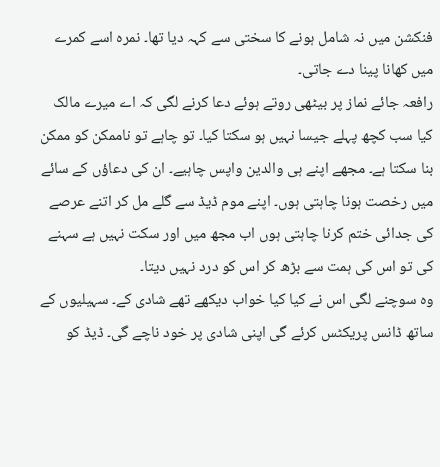فنکشن میں نہ شامل ہونے کا سختی سے کہہ دیا تھا۔ نمرہ اسے کمرے میں کھانا پینا دے جاتی۔
رافعہ جائے نماز پر بیٹھی روتے ہوئے دعا کرنے لگی کہ اے میرے مالک کیا سب کچھ پہلے جیسا نہیں ہو سکتا کیا۔ تو چاہے تو ناممکن کو ممکن بنا سکتا ہے۔ مجھے اپنے ہی والدین واپس چاہیے۔ ان کی دعاؤں کے سائے میں رخصت ہونا چاہتی ہوں۔ اپنے موم ڈیڈ سے گلے مل کر اتنے عرصے کی جدائی ختم کرنا چاہتی ہوں اب مجھ میں اور سکت نہیں ہے سہنے کی تو اس کی ہمت سے بڑھ کر اس کو درد نہیں دیتا۔
وہ سوچنے لگی اس نے کیا کیا خواب دیکھے تھے شادی کے۔ سہیلیوں کے ساتھ ڈانس پریکٹس کرئے گی اپنی شادی پر خود ناچے گی۔ ڈیڈ کو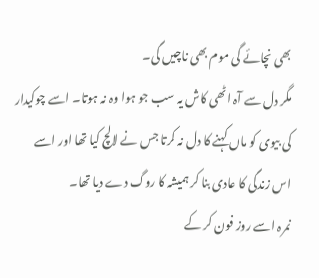بھی نچائے گی موم بھی ناچیں گی۔
مگر دل سے آہ اٹھی کاش یہ سب جو ہوا وہ نہ ہوتا۔ اسے چوکیدار کی بیوی کو ماں کہنے کا دل نہ کرتا جس نے لالچ کیا تھا اور اسے اس زندگی کا عادی بنا کر ہمیشہ کا روگ دے دیا تھا۔
نمرہ اسے روز فون کر کے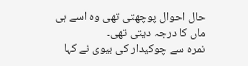حال احوال پوچھتی تھی وہ اسے ہی ماں کا درجہ دیتی تھی۔
نمرہ سے چوکیدار کی بیوی نے کہا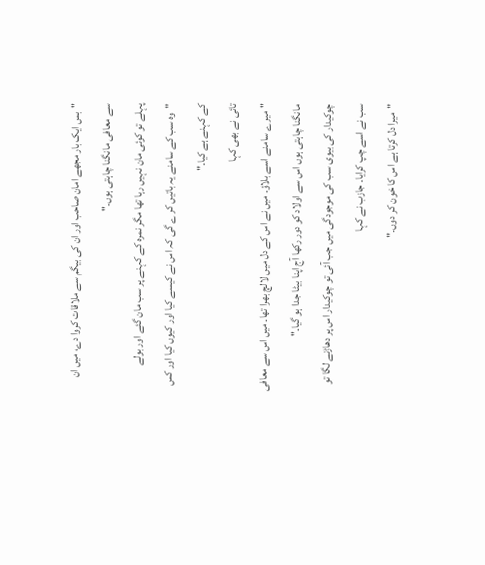"بس ایک بار مجھے امان صاحب اور ان کی بیگم سے ملاقات کروا دے، میں ان سے معافی مانگنا چاہتی ہوں۔"
پہلے تو کوئی مان نہیں رہا تھا مگر نمرہ کے کہنے پر سب مان گئے اور بولے
"وہ سب کے سامنے یہ باتیں کر ے گی کہ اس نے کیسے کیا اور کیوں کیا اور کس کے کہنے ہے کیا۔"
تائی نے بھی کہا
"میرے سامنے اسے بلاؤ۔ میں نے اس کے دل میں لالچ بھرا تھا۔ میں اس سے معافی مانگنا چاہتی ہوں اس سے اولاد کو دور رکھا آج اپنا بیٹا جدا ہو گیا۔"
چوکیدار کی بیوی سب کی موجودگی میں جب آئی تو چوکیدار اس پر دھاڑنے لگا تو سب نے اسے چپ کرایا۔ جازب نے کہا
"میرا دل کرتا ہے اس کا خون کر دوں۔"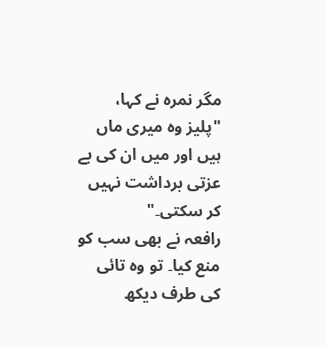مگر نمرہ نے کہا،
"پلیز وہ میری ماں ہیں اور میں ان کی بے عزتی برداشت نہیں کر سکتی۔"
رافعہ نے بھی سب کو منع کیا۔ تو وہ تائی کی طرف دیکھ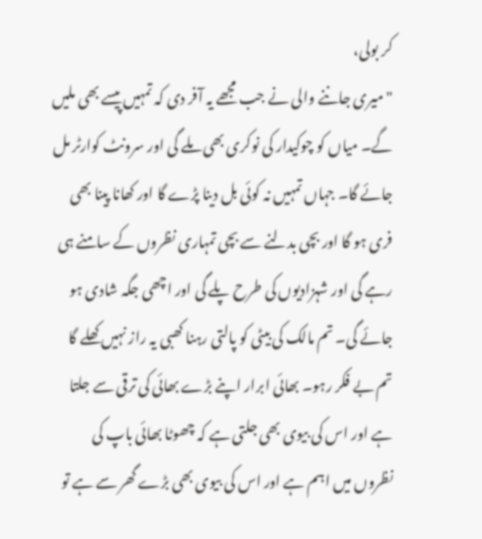کر بولی،
"میری جاننے والی نے جب مجھے یہ آفر دی کہ تمہیں پیسے بھی ملیں گے۔ میاں کو چوکیدار کی نوکری بھی ملے گی اور سرونٹ کوارٹر مل جائے گا۔ جہاں تمہیں نہ کوئی بل دینا پڑے گا اور کھانا پینا بھی فری ہو گا اور بچی بدلنے سے بچی تمہاری نظروں کے سامنے ہی رہے گی اور شہزادیوں کی طرح پلے گی اور اچھی جگہ شادی ہو جائے گی۔ تم مالک کی بیٹی کو پالتی رہنا کھبی یہ راز نہیں کھلے گا تم بے فکر رہو۔ بھائی ابرار اپنے بڑے بھائی کی ترقی سے جلتا ہے اور اس کی بیوی بھی جلتی ہے کہ چھوٹا بھائی باپ کی نظروں میں اہم ہے اور اس کی بیوی بھی بڑے گھر سے ہے تو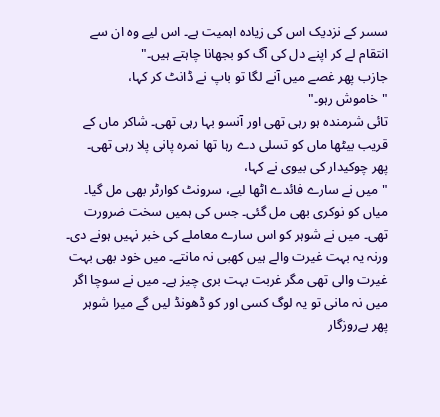سسر کے نزدیک اس کی زیادہ اہمیت ہے۔ اس لیے وہ ان سے انتقام لے کر اپنے دل کی آگ کو بجھانا چاہتے ہیں۔"
جازب پھر غصے میں آنے لگا تو باپ نے ڈانٹ کر کہا،
"خاموش رہو۔"
تائی شرمندہ ہو رہی تھی اور آنسو بہا رہی تھی۔ شاکر ماں کے قریب بیٹھا ماں کو تسلی دے رہا تھا نمرہ پانی پلا رہی تھی۔
پھر چوکیدار کی بیوی نے کہا،
"میں نے سارے فائدے اٹھا لیے، سرونٹ کوارٹر بھی مل گیا۔ میاں کو نوکری بھی مل گئی۔ جس کی ہمیں سخت ضرورت تھی۔ میں نے شوہر کو اس سارے معاملے کی خبر نہیں ہونے دی۔ ورنہ یہ بہت غیرت والے ہیں کھبی نہ مانتے۔ میں خود بھی بہت غیرت والی تھی مگر غربت بہت بری چیز ہے۔ میں نے سوچا اگر میں نہ مانی تو یہ لوگ کسی اور کو ڈھونڈ لیں گے میرا شوہر پھر بےروزگار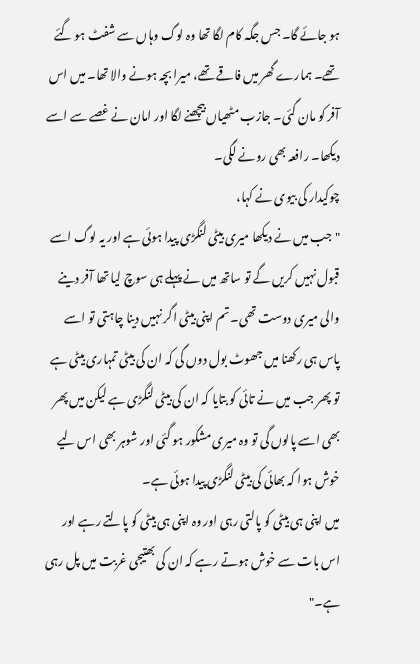ہو جائے گا۔ جس جگہ کام لگا تھا وہ لوگ وہاں سے شفٹ ہو گئے تھے۔ ہمارے گھر میں فاقے تھے، میرا بچہ ہونے والا تھا۔ میں اس آفر کو مان گئی۔ جازب مٹھیاں بیچھنے لگا اور امان نے غصے سے اسے دیکھا۔ رافعہ بھی رونے لگی۔
چوکیدار کی بیوی نے کہا،
"جب میں نے دیکھا میری بیٹی لنگڑی پیدا ہوئی ہے اور یہ لوگ اسے قبول نہیں کریں گے تو ساتھ میں نے پہلے ہی سوچ لیا تھا آفر دینے والی میری دوست تھی۔ تم اپنی بیٹی اگر نہیں دینا چاہتی تو اسے پاس ہی رکھنا میں جھوٹ بول دوں گی کہ ان کی بیٹی تمہاری بیٹی ہے تو پھر جب میں نے تائی کو بتایا کہ ان کی بیٹی لنگڑی ہے لیکن میں پھر بھی اسے پالوں گی تو وہ میری مشکور ہو گئی اور شوہر بھی اس لیے خوش ہوا کہ بھائی کی بیٹی لنگڑی پیدا ہوئی ہے۔
میں اپنی ہی بیٹی کو پالتی رہی اور وہ اپنی ہی بیٹی کو پالتے رہے اور اس بات سے خوش ہوتے رہے کہ ان کی بھتیجی غربت میں پل رہی ہے۔"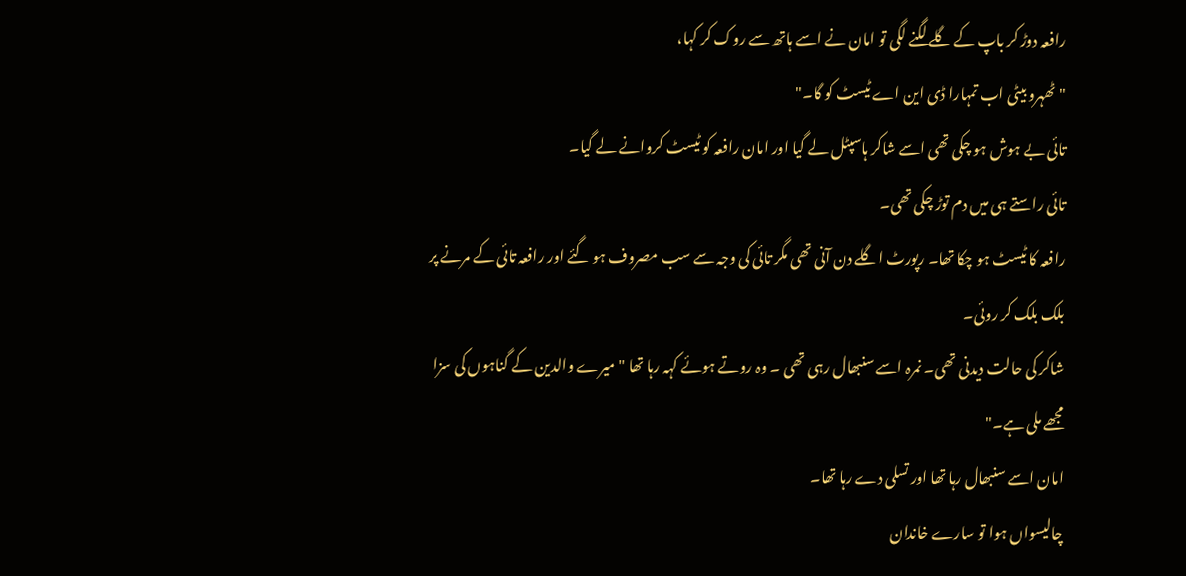رافعہ دوڑ کر باپ کے گلے لگنے لگی تو امان نے اسے ہاتھ سے روک کر کہا،
"ٹھہرو بیٹی اب تمہارا ڈی این اے ٹیسٹ کو گا۔"
تائی بے ہوش ہو چکی تھی اسے شاکر ہاسپٹل لے گیا اور امان رافعہ کو ٹیسٹ کروانے لے گیا۔
تائی راستے ہی میں دم توڑ چکی تھی۔
رافعہ کا ٹیسٹ ہو چکا تھا۔ رپورٹ اگلے دن آنی تھی مگر تائی کی وجہ سے سب مصروف ہو گئے اور رافعہ تائی کے مرنے پر بلک بلک کر روئی۔
شاکر کی حالت دیدنی تھی۔ نمرہ اسے سنبھال رہی تھی ۔ وہ روتے ہوئے کہہ رہا تھا "میرے والدین کے گناہوں کی سزا مجھے ملی ہے۔"
امان اسے سنبھال رہا تھا اور تسلی دے رہا تھا۔
چالیسواں ہوا تو سارے خاندان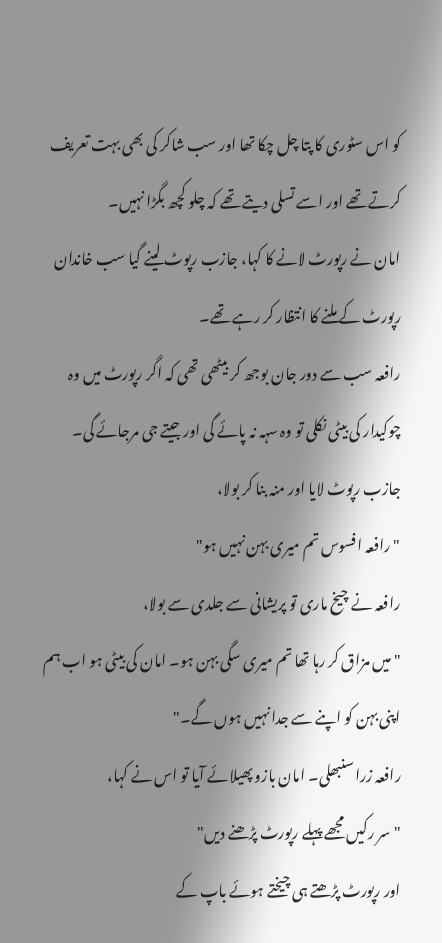کو اس سٹوری کا پتا چل چکا تھا اور سب شاکر کی بھی بہت تعریف کرتے تھے اور اسے تسلی دیتے تھے کہ چلو کچھ بگڑا نہیں۔
امان نے رپورٹ لانے کا کہا، جازب رپوٹ لینے گیا سب خاندان رپورٹ کے ملنے کا انتظار کر رہے تھے۔
رافعہ سب سے دور جان بوجھ کر بیٹھی تھی کہ اگر رپورٹ میں وہ چوکیدار کی بیٹی نکلی تو وہ سہہ نہ پائے گی اور جیتے جی مرجائے گی۔
جازب رپوٹ لایا اور منہ بنا کر بولا،
"رافعہ افسوس تم میری بہن نہیں ہو"
رافعہ نے چیخ ماری تو پریشانی سے جلدی سے بولا،
"میں مزاق کر رہا تھا تم میری سگی بہن ہو۔ امان کی بیٹی ہو اب ہم اپنی بہن کو اپنے سے جدا نہیں ہوں گے۔"
رافعہ زرا سنبھلی۔ امان بازو پھیلائے آیا تو اس نے کہا،
"سر رکیں مجھے پہلے رپورٹ پڑھنے دیں"
اور رپورٹ پڑھتے ہی چیختے ہوئے باپ کے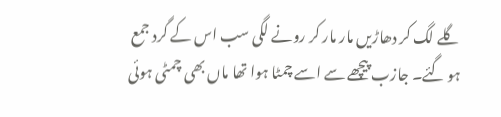گلے لگ کر دھاڑیں مار مار کر رونے لگی سب اس کے گرد جمع ہو گئے۔ جازب پیچھے سے اسے چمٹا ہوا تھا ماں بھی چمٹی ہوئی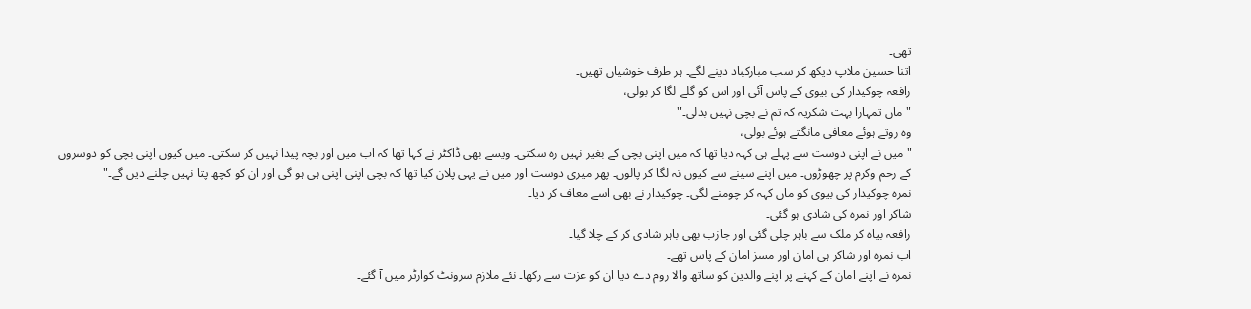تھی۔
اتنا حسین ملاپ دیکھ کر سب مبارکباد دینے لگے۔ ہر طرف خوشیاں تھیں۔
رافعہ چوکیدار کی بیوی کے پاس آئی اور اس کو گلے لگا کر بولی،
"ماں تمہارا بہت شکریہ کہ تم نے بچی نہیں بدلی۔"
وہ روتے ہوئے معافی مانگتے ہوئے بولی،
"میں نے اپنی دوست سے پہلے ہی کہہ دیا تھا کہ میں اپنی بچی کے بغیر نہیں رہ سکتی۔ ویسے بھی ڈاکٹر نے کہا تھا کہ اب میں اور بچہ پیدا نہیں کر سکتی۔ میں کیوں اپنی بچی کو دوسروں کے رحم وکرم پر چھوڑوں۔ میں اپنے سینے سے کیوں نہ لگا کر پالوں۔ پھر میری دوست اور میں نے یہی پلان کیا تھا کہ بچی اپنی اپنی ہی ہو گی اور ان کو کچھ پتا نہیں چلنے دیں گے۔"
نمرہ چوکیدار کی بیوی کو ماں کہہ کر چومنے لگی۔ چوکیدار نے بھی اسے معاف کر دیا۔
شاکر اور نمرہ کی شادی ہو گئی۔
رافعہ بیاہ کر ملک سے باہر چلی گئی اور جازب بھی باہر شادی کر کے چلا گیا۔
اب نمرہ اور شاکر ہی امان اور مسز امان کے پاس تھے۔
نمرہ نے اپنے امان کے کہنے پر اپنے والدین کو ساتھ والا روم دے دیا ان کو عزت سے رکھا۔ نئے ملازم سرونٹ کوارٹر میں آ گئے۔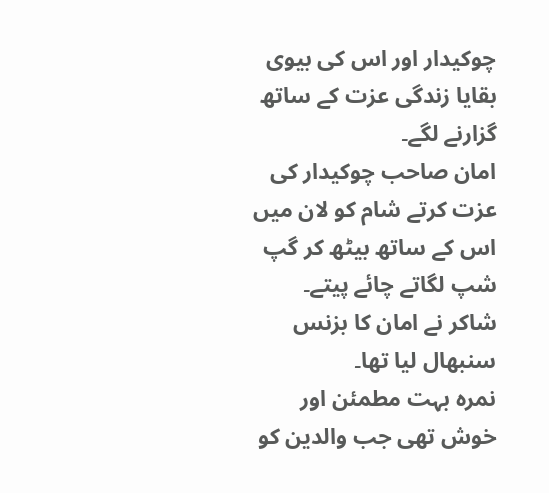چوکیدار اور اس کی بیوی بقایا زندگی عزت کے ساتھ گزارنے لگے۔
امان صاحب چوکیدار کی عزت کرتے شام کو لان میں اس کے ساتھ بیٹھ کر گپ شپ لگاتے چائے پیتے۔
شاکر نے امان کا بزنس سنبھال لیا تھا۔
نمرہ بہت مطمئن اور خوش تھی جب والدین کو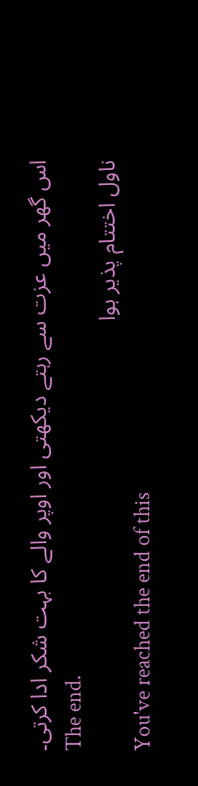اس گھر میں عزت سے رہتے دیکھتی اور اوپر والے کا بہت شکر ادا کرتی۔
The end.
ناول اختتام پذیر ہوا
You've reached the end of this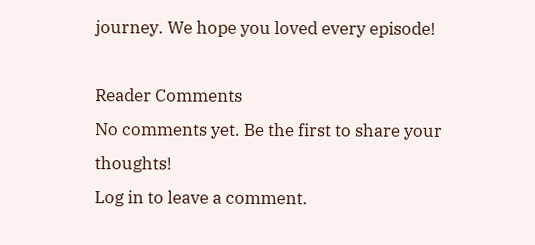journey. We hope you loved every episode!

Reader Comments
No comments yet. Be the first to share your thoughts!
Log in to leave a comment.